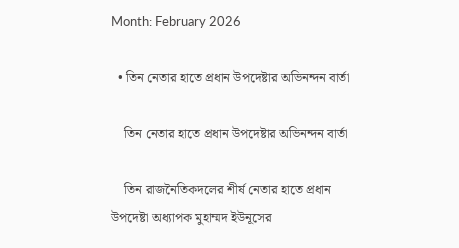Month: February 2026

  • তিন নেতার হাতে প্রধান উপদেষ্টার অভিনন্দন বার্তা

    তিন নেতার হাতে প্রধান উপদেষ্টার অভিনন্দন বার্তা

    তিন রাজনৈতিকদলের শীর্ষ নেতার হাতে প্রধান উপদেষ্টা অধ্যাপক মুহাম্মদ ইউনূসের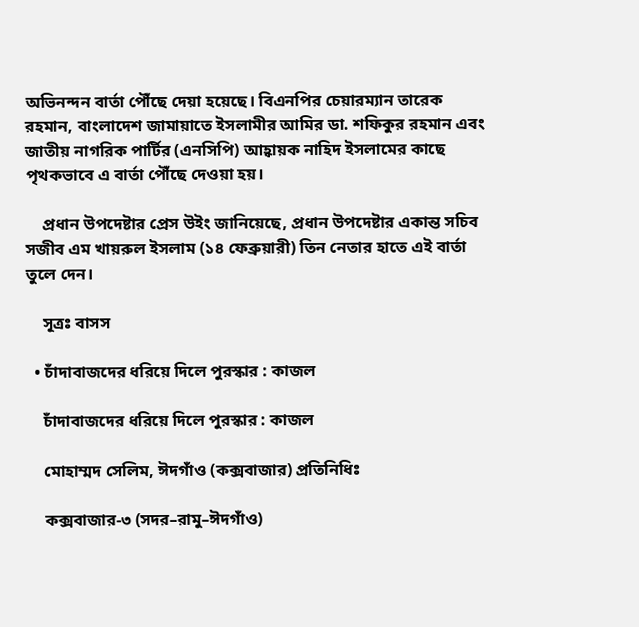অভিনন্দন বার্তা পৌঁছে দেয়া হয়েছে। বিএনপির চেয়ারম্যান তারেক রহমান, বাংলাদেশ জামায়াতে ইসলামীর আমির ডা. শফিকুর রহমান এবং জাতীয় নাগরিক পার্টির (এনসিপি) আহ্বায়ক নাহিদ ইসলামের কাছে পৃথকভাবে এ বার্তা পৌঁছে দেওয়া হয়।

    প্রধান উপদেষ্টার প্রেস উইং জানিয়েছে, প্রধান উপদেষ্টার একান্ত সচিব সজীব এম খায়রুল ইসলাম (১৪ ফেব্রুয়ারী) তিন নেতার হাতে এই বার্তা তুলে দেন।

    সূত্রঃ বাসস

  • চাঁদাবাজদের ধরিয়ে দিলে পুরস্কার : কাজল

    চাঁদাবাজদের ধরিয়ে দিলে পুরস্কার : কাজল

    মোহাম্মদ সেলিম, ঈদগাঁও (কক্সবাজার) প্রতিনিধিঃ

    কক্সবাজার-৩ (সদর–রামু–ঈদগাঁও)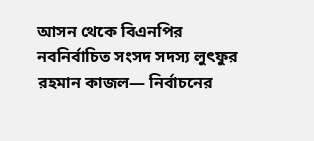আসন থেকে বিএনপির নবনির্বাচিত সংসদ সদস্য লুৎফুর রহমান কাজল— নির্বাচনের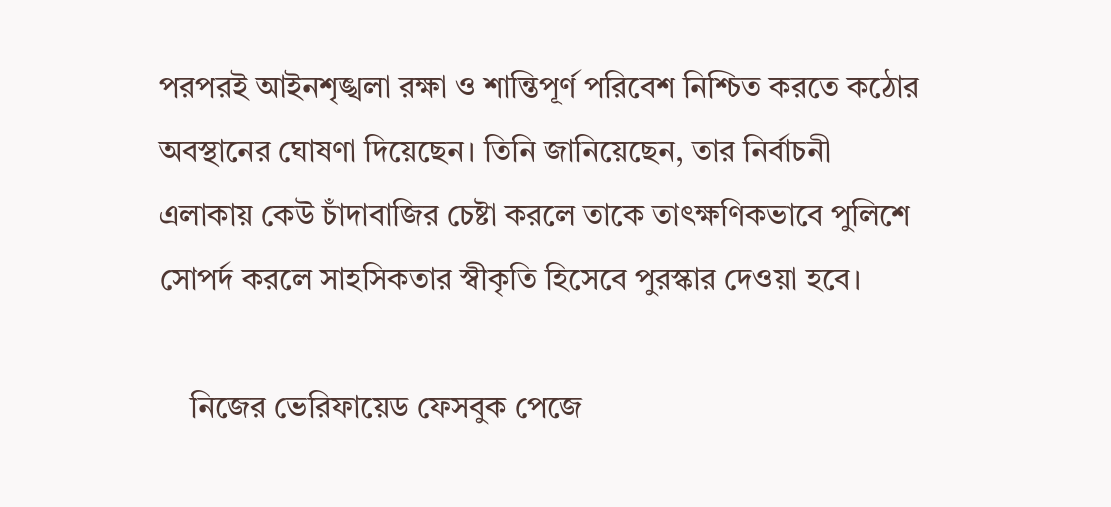পরপরই আইনশৃঙ্খলা রক্ষা ও শান্তিপূর্ণ পরিবেশ নিশ্চিত করতে কঠোর অবস্থানের ঘোষণা দিয়েছেন। তিনি জানিয়েছেন, তার নির্বাচনী এলাকায় কেউ চাঁদাবাজির চেষ্টা করলে তাকে তাৎক্ষণিকভাবে পুলিশে সোপর্দ করলে সাহসিকতার স্বীকৃতি হিসেবে পুরস্কার দেওয়া হবে।

    নিজের ভেরিফায়েড ফেসবুক পেজে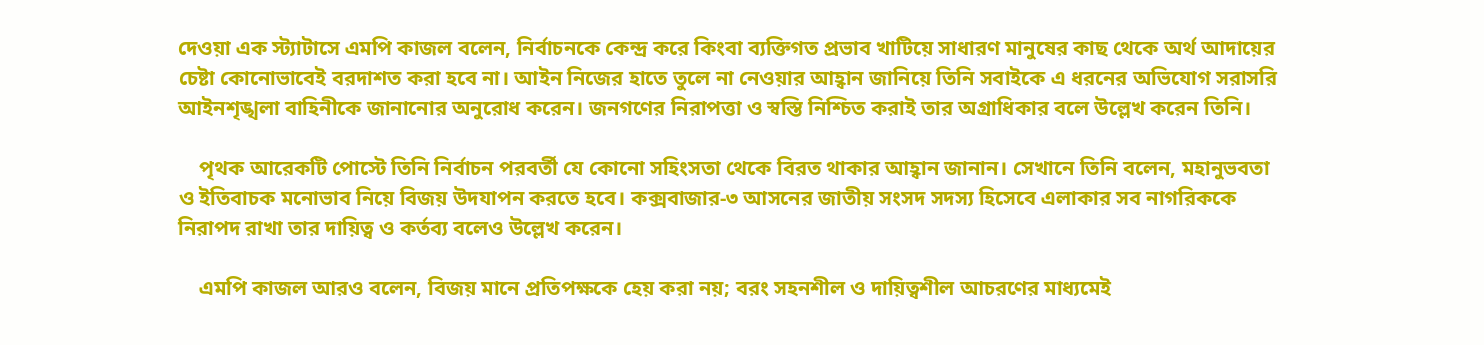দেওয়া এক স্ট্যাটাসে এমপি কাজল বলেন, নির্বাচনকে কেন্দ্র করে কিংবা ব্যক্তিগত প্রভাব খাটিয়ে সাধারণ মানুষের কাছ থেকে অর্থ আদায়ের চেষ্টা কোনোভাবেই বরদাশত করা হবে না। আইন নিজের হাতে তুলে না নেওয়ার আহ্বান জানিয়ে তিনি সবাইকে এ ধরনের অভিযোগ সরাসরি আইনশৃঙ্খলা বাহিনীকে জানানোর অনুরোধ করেন। জনগণের নিরাপত্তা ও স্বস্তি নিশ্চিত করাই তার অগ্রাধিকার বলে উল্লেখ করেন তিনি।

    পৃথক আরেকটি পোস্টে তিনি নির্বাচন পরবর্তী যে কোনো সহিংসতা থেকে বিরত থাকার আহ্বান জানান। সেখানে তিনি বলেন, মহানুভবতা ও ইতিবাচক মনোভাব নিয়ে বিজয় উদযাপন করতে হবে। কক্সবাজার-৩ আসনের জাতীয় সংসদ সদস্য হিসেবে এলাকার সব নাগরিককে নিরাপদ রাখা তার দায়িত্ব ও কর্তব্য বলেও উল্লেখ করেন।

    এমপি কাজল আরও বলেন, বিজয় মানে প্রতিপক্ষকে হেয় করা নয়; বরং সহনশীল ও দায়িত্বশীল আচরণের মাধ্যমেই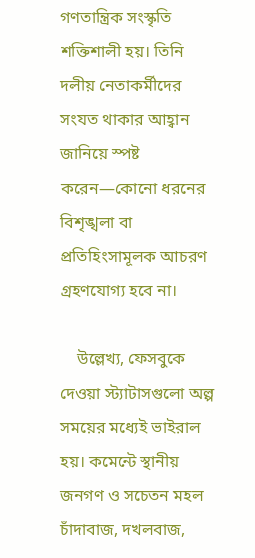গণতান্ত্রিক সংস্কৃতি শক্তিশালী হয়। তিনি দলীয় নেতাকর্মীদের সংযত থাকার আহ্বান জানিয়ে স্পষ্ট করেন—কোনো ধরনের বিশৃঙ্খলা বা প্রতিহিংসামূলক আচরণ গ্রহণযোগ্য হবে না।

    উল্লেখ্য, ফেসবুকে দেওয়া স্ট্যাটাসগুলো অল্প সময়ের মধ্যেই ভাইরাল হয়। কমেন্টে স্থানীয় জনগণ ও সচেতন মহল চাঁদাবাজ, দখলবাজ,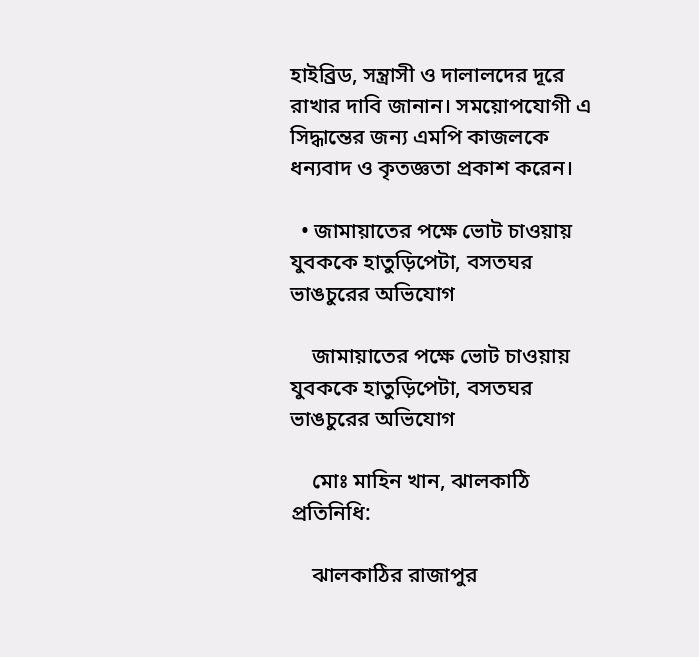হাইব্রিড, সন্ত্রাসী ও দালালদের দূরে রাখার দাবি জানান। সময়োপযোগী এ সিদ্ধান্তের জন্য এমপি কাজলকে ধন্যবাদ ও কৃতজ্ঞতা প্রকাশ করেন।

  • জামায়াতের পক্ষে ভোট চাওয়ায় যুবককে হাতুড়িপেটা, বসতঘর ভাঙচুরের অভিযোগ

    জামায়াতের পক্ষে ভোট চাওয়ায় যুবককে হাতুড়িপেটা, বসতঘর ভাঙচুরের অভিযোগ

    মোঃ মাহিন খান, ঝালকাঠি প্রতিনিধি:

    ঝালকাঠির রাজাপুর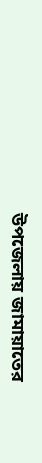উপজেলায় জামায়াতের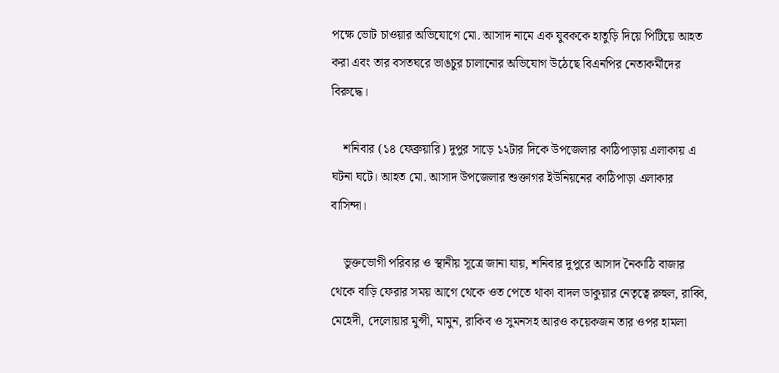পক্ষে ভোট চাওয়ার অভিযোগে মো. আসাদ নামে এক যুবককে হাতুড়ি দিয়ে পিটিয়ে আহত করা এবং তার বসতঘরে ভাঙচুর চালানোর অভিযোগ উঠেছে বিএনপির নেতাকর্মীদের বিরুদ্ধে।

    শনিবার (১৪ ফেব্রুয়ারি) দুপুর সাড়ে ১২টার দিকে উপজেলার কাঠিপাড়ায় এলাকায় এ ঘটনা ঘটে। আহত মো. আসাদ উপজেলার শুক্তাগর ইউনিয়নের কাঠিপাড়া এলাকার বাসিন্দা।

    ভুক্তভোগী পরিবার ও স্থানীয় সূত্রে জানা যায়, শনিবার দুপুরে আসাদ নৈকাঠি বাজার থেকে বাড়ি ফেরার সময় আগে থেকে ওত পেতে থাকা বাদল ডাকুয়ার নেতৃত্বে রুহুল, রাব্বি, মেহেদী, দেলোয়ার মুন্সী, মামুন, রাকিব ও সুমনসহ আরও কয়েকজন তার ওপর হামলা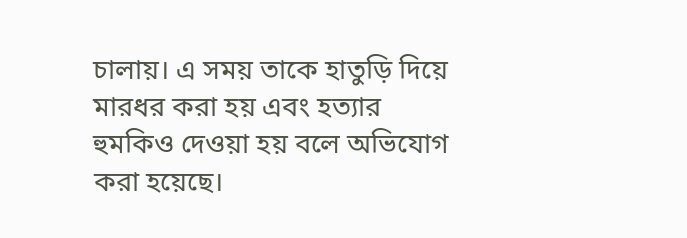চালায়। এ সময় তাকে হাতুড়ি দিয়ে মারধর করা হয় এবং হত্যার হুমকিও দেওয়া হয় বলে অভিযোগ করা হয়েছে।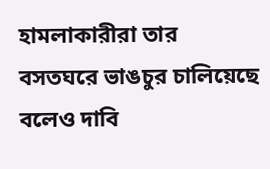হামলাকারীরা তার বসতঘরে ভাঙচুর চালিয়েছে বলেও দাবি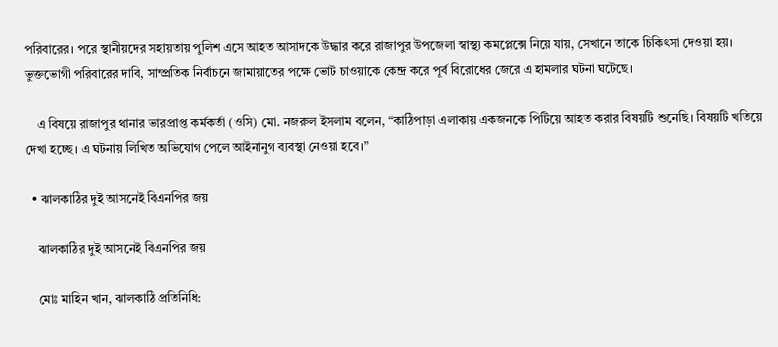পরিবারের। পরে স্থানীয়দের সহায়তায় পুলিশ এসে আহত আসাদকে উদ্ধার করে রাজাপুর উপজেলা স্বাস্থ্য কমপ্লেক্সে নিয়ে যায়, সেখানে তাকে চিকিৎসা দেওয়া হয়। ভুক্তভোগী পরিবারের দাবি, সাম্প্রতিক নির্বাচনে জামায়াতের পক্ষে ভোট চাওয়াকে কেন্দ্র করে পূর্ব বিরোধের জেরে এ হামলার ঘটনা ঘটেছে।

    এ বিষয়ে রাজাপুর থানার ভারপ্রাপ্ত কর্মকর্তা (ওসি) মো. নজরুল ইসলাম বলেন, “কাঠিপাড়া এলাকায় একজনকে পিটিয়ে আহত করার বিষয়টি শুনেছি। বিষয়টি খতিয়ে দেখা হচ্ছে। এ ঘটনায় লিখিত অভিযোগ পেলে আইনানুগ ব্যবস্থা নেওয়া হবে।”

  • ঝালকাঠির দুই আসনেই বিএনপির জয়

    ঝালকাঠির দুই আসনেই বিএনপির জয়

    মোঃ মাহিন খান, ঝালকাঠি প্রতিনিধি: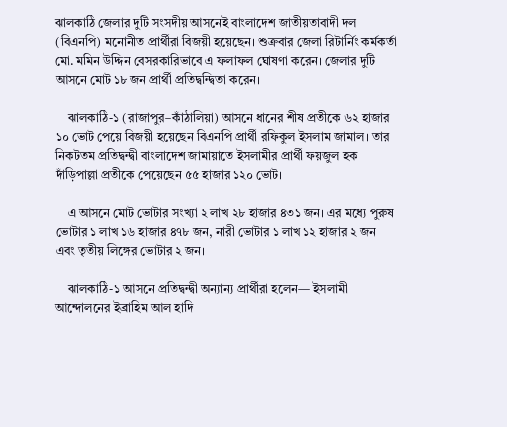ঝালকাঠি জেলার দুটি সংসদীয় আসনেই বাংলাদেশ জাতীয়তাবাদী দল (বিএনপি) মনোনীত প্রার্থীরা বিজয়ী হয়েছেন। শুক্রবার জেলা রিটার্নিং কর্মকর্তা মো. মমিন উদ্দিন বেসরকারিভাবে এ ফলাফল ঘোষণা করেন। জেলার দুটি আসনে মোট ১৮ জন প্রার্থী প্রতিদ্বন্দ্বিতা করেন।

    ঝালকাঠি-১ (রাজাপুর–কাঁঠালিয়া) আসনে ধানের শীষ প্রতীকে ৬২ হাজার ১০ ভোট পেয়ে বিজয়ী হয়েছেন বিএনপি প্রার্থী রফিকুল ইসলাম জামাল। তার নিকটতম প্রতিদ্বন্দ্বী বাংলাদেশ জামায়াতে ইসলামীর প্রার্থী ফয়জুল হক দাঁড়িপাল্লা প্রতীকে পেয়েছেন ৫৫ হাজার ১২০ ভোট।

    এ আসনে মোট ভোটার সংখ্যা ২ লাখ ২৮ হাজার ৪৩১ জন। এর মধ্যে পুরুষ ভোটার ১ লাখ ১৬ হাজার ৪৭৮ জন, নারী ভোটার ১ লাখ ১২ হাজার ২ জন এবং তৃতীয় লিঙ্গের ভোটার ২ জন।

    ঝালকাঠি-১ আসনে প্রতিদ্বন্দ্বী অন্যান্য প্রার্থীরা হলেন— ইসলামী আন্দোলনের ইব্রাহিম আল হাদি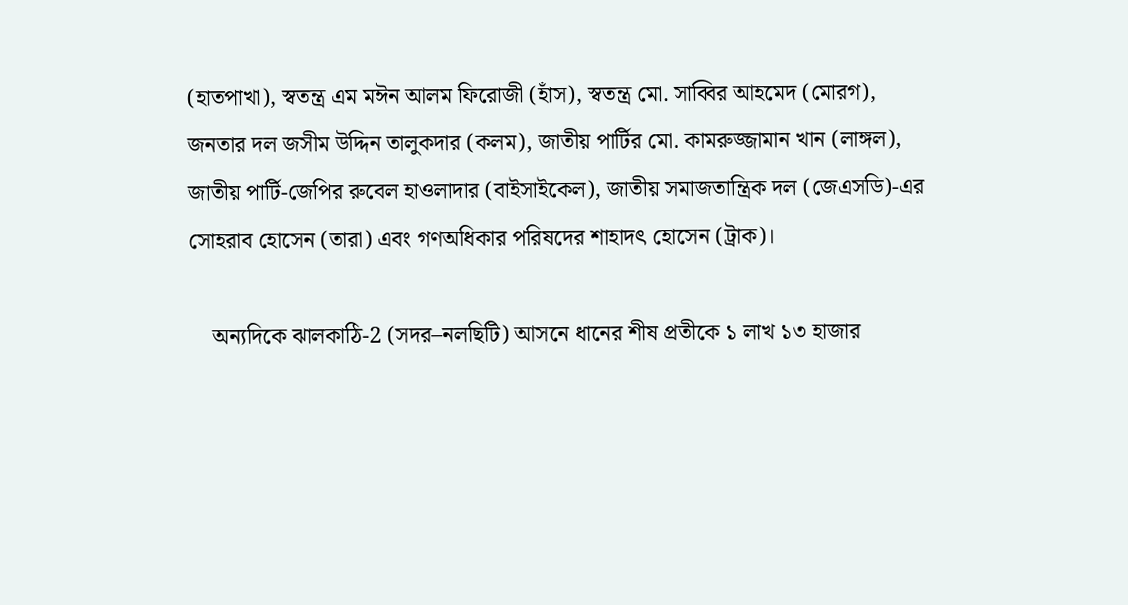(হাতপাখা), স্বতন্ত্র এম মঈন আলম ফিরোজী (হাঁস), স্বতন্ত্র মো. সাব্বির আহমেদ (মোরগ), জনতার দল জসীম উদ্দিন তালুকদার (কলম), জাতীয় পার্টির মো. কামরুজ্জামান খান (লাঙ্গল), জাতীয় পার্টি-জেপির রুবেল হাওলাদার (বাইসাইকেল), জাতীয় সমাজতান্ত্রিক দল (জেএসডি)-এর সোহরাব হোসেন (তারা) এবং গণঅধিকার পরিষদের শাহাদৎ হোসেন (ট্রাক)।

    অন্যদিকে ঝালকাঠি-2 (সদর–নলছিটি) আসনে ধানের শীষ প্রতীকে ১ লাখ ১৩ হাজার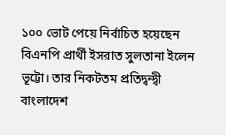১০০ ভোট পেয়ে নির্বাচিত হয়েছেন বিএনপি প্রার্থী ইসরাত সুলতানা ইলেন ভূট্টো। তার নিকটতম প্রতিদ্বন্দ্বী বাংলাদেশ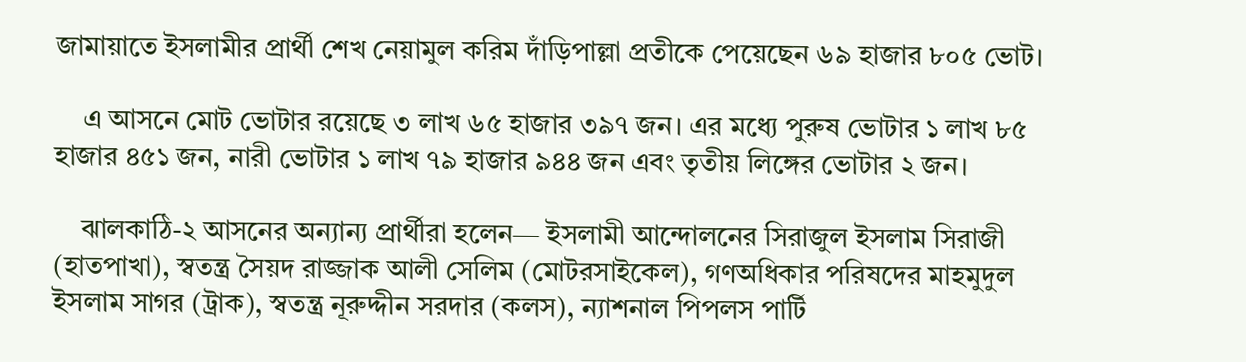জামায়াতে ইসলামীর প্রার্থী শেখ নেয়ামুল করিম দাঁড়িপাল্লা প্রতীকে পেয়েছেন ৬৯ হাজার ৮০৫ ভোট।

    এ আসনে মোট ভোটার রয়েছে ৩ লাখ ৬৫ হাজার ৩৯৭ জন। এর মধ্যে পুরুষ ভোটার ১ লাখ ৮৫ হাজার ৪৫১ জন, নারী ভোটার ১ লাখ ৭৯ হাজার ৯৪৪ জন এবং তৃতীয় লিঙ্গের ভোটার ২ জন।

    ঝালকাঠি-২ আসনের অন্যান্য প্রার্থীরা হলেন— ইসলামী আন্দোলনের সিরাজুল ইসলাম সিরাজী (হাতপাখা), স্বতন্ত্র সৈয়দ রাজ্জাক আলী সেলিম (মোটরসাইকেল), গণঅধিকার পরিষদের মাহমুদুল ইসলাম সাগর (ট্রাক), স্বতন্ত্র নূরুদ্দীন সরদার (কলস), ন্যাশনাল পিপলস পার্টি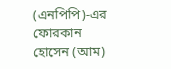(এনপিপি)-এর ফোরকান হোসেন (আম)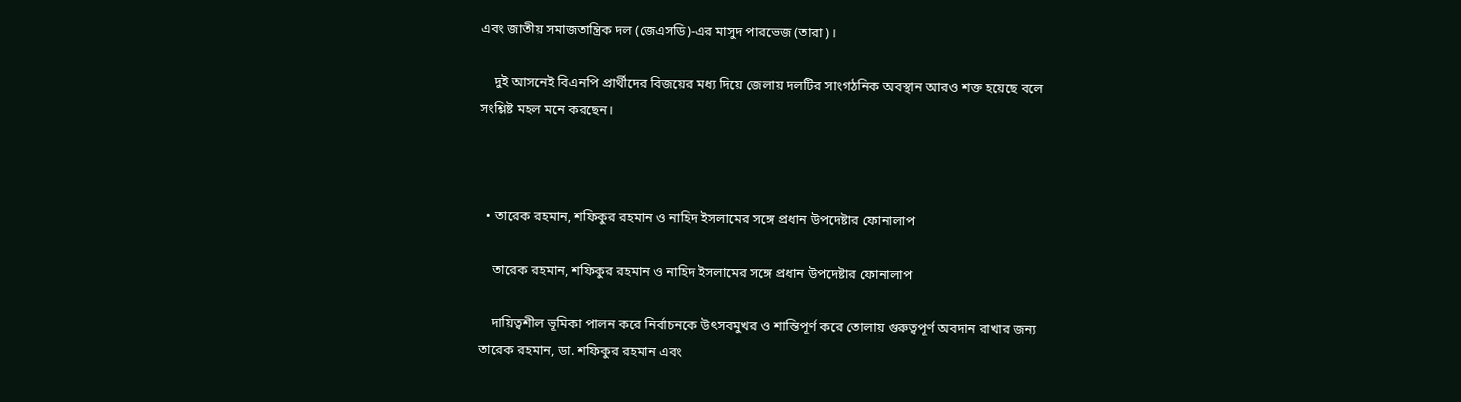এবং জাতীয় সমাজতান্ত্রিক দল (জেএসডি)-এর মাসুদ পারভেজ (তারা)।

    দুই আসনেই বিএনপি প্রার্থীদের বিজয়ের মধ্য দিয়ে জেলায় দলটির সাংগঠনিক অবস্থান আরও শক্ত হয়েছে বলে সংশ্লিষ্ট মহল মনে করছেন।



  • তারেক রহমান, শফিকুর রহমান ও নাহিদ ইসলামের সঙ্গে প্রধান উপদেষ্টার ফোনালাপ

    তারেক রহমান, শফিকুর রহমান ও নাহিদ ইসলামের সঙ্গে প্রধান উপদেষ্টার ফোনালাপ

    দায়িত্বশীল ভূমিকা পালন করে নির্বাচনকে উৎসবমুখর ও শান্তিপূর্ণ করে তোলায় গুরুত্বপূর্ণ অবদান রাখার জন্য তারেক রহমান, ডা. শফিকুর রহমান এবং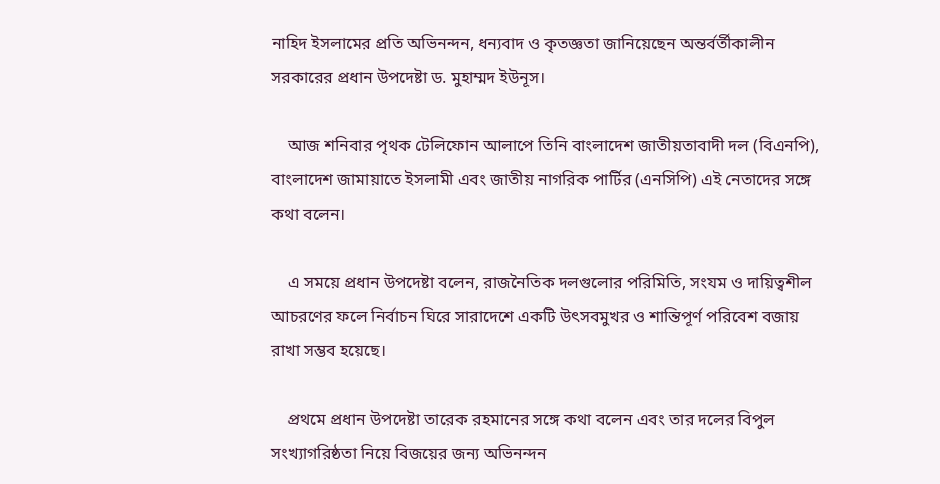নাহিদ ইসলামের প্রতি অভিনন্দন, ধন্যবাদ ও কৃতজ্ঞতা জানিয়েছেন অন্তর্বর্তীকালীন সরকারের প্রধান উপদেষ্টা ড. মুহাম্মদ ইউনূস।

    আজ শনিবার পৃথক টেলিফোন আলাপে তিনি বাংলাদেশ জাতীয়তাবাদী দল (বিএনপি), বাংলাদেশ জামায়াতে ইসলামী এবং জাতীয় নাগরিক পার্টির (এনসিপি) এই নেতাদের সঙ্গে কথা বলেন।

    এ সময়ে প্রধান উপদেষ্টা বলেন, রাজনৈতিক দলগুলোর পরিমিতি, সংযম ও দায়িত্বশীল আচরণের ফলে নির্বাচন ঘিরে সারাদেশে একটি উৎসবমুখর ও শান্তিপূর্ণ পরিবেশ বজায় রাখা সম্ভব হয়েছে।

    প্রথমে প্রধান উপদেষ্টা তারেক রহমানের সঙ্গে কথা বলেন এবং তার দলের বিপুল সংখ্যাগরিষ্ঠতা নিয়ে বিজয়ের জন্য অভিনন্দন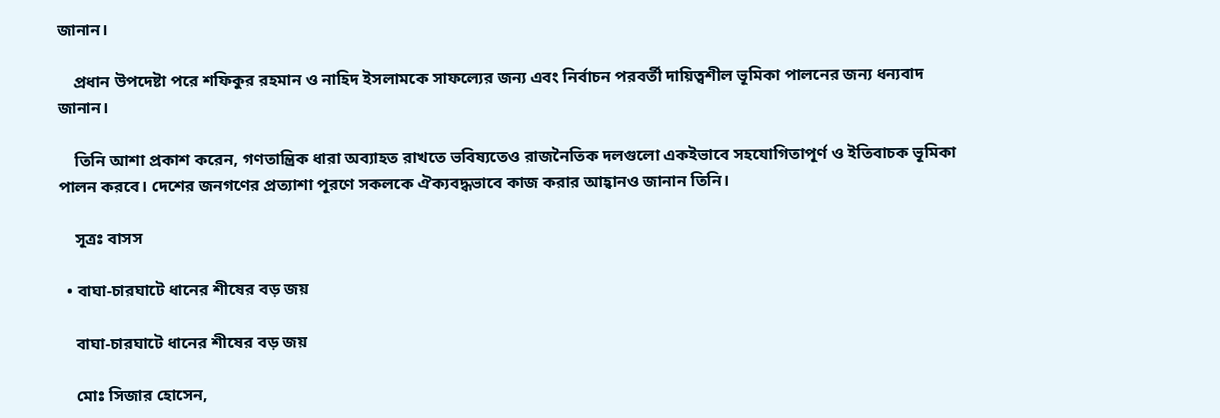জানান।

    প্রধান উপদেষ্টা পরে শফিকুর রহমান ও নাহিদ ইসলামকে সাফল্যের জন্য এবং নির্বাচন পরবর্তী দায়িত্বশীল ভূমিকা পালনের জন্য ধন্যবাদ জানান।

    তিনি আশা প্রকাশ করেন, গণতান্ত্রিক ধারা অব্যাহত রাখতে ভবিষ্যতেও রাজনৈতিক দলগুলো একইভাবে সহযোগিতাপূর্ণ ও ইতিবাচক ভূমিকা পালন করবে। দেশের জনগণের প্রত্যাশা পূরণে সকলকে ঐক্যবদ্ধভাবে কাজ করার আহ্বানও জানান তিনি।

    সূত্রঃ বাসস

  • বাঘা-চারঘাটে ধানের শীষের বড় জয়

    বাঘা-চারঘাটে ধানের শীষের বড় জয়

    মোঃ সিজার হোসেন,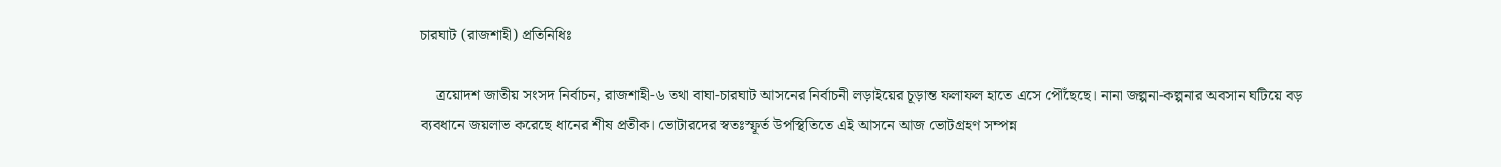চারঘাট (রাজশাহী) প্রতিনিধিঃ

    ত্রয়োদশ জাতীয় সংসদ নির্বাচন, রাজশাহী-৬ তথা বাঘা-চারঘাট আসনের নির্বাচনী লড়াইয়ের চূড়ান্ত ফলাফল হাতে এসে পৌঁছেছে। নানা জল্পনা-কল্পনার অবসান ঘটিয়ে বড় ব্যবধানে জয়লাভ করেছে ধানের শীষ প্রতীক। ভোটারদের স্বতঃস্ফূর্ত উপস্থিতিতে এই আসনে আজ ভোটগ্রহণ সম্পন্ন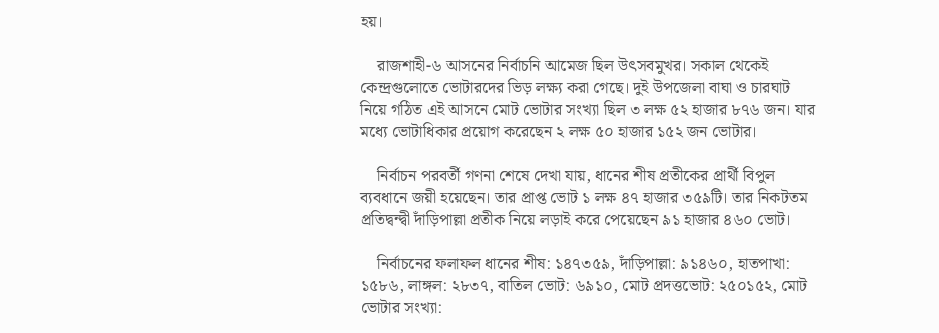হয়।

    রাজশাহী-৬ আসনের নির্বাচনি আমেজ ছিল উৎসবমুখর। সকাল থেকেই কেন্দ্রগুলোতে ভোটারদের ভিড় লক্ষ্য করা গেছে। দুই উপজেলা বাঘা ও চারঘাট নিয়ে গঠিত এই আসনে মোট ভোটার সংখ্যা ছিল ৩ লক্ষ ৫২ হাজার ৮৭৬ জন। যার মধ্যে ভোটাধিকার প্রয়োগ করেছেন ২ লক্ষ ৫০ হাজার ১৫২ জন ভোটার।

    নির্বাচন পরবর্তী গণনা শেষে দেখা যায়, ধানের শীষ প্রতীকের প্রার্থী বিপুল ব্যবধানে জয়ী হয়েছেন। তার প্রাপ্ত ভোট ১ লক্ষ ৪৭ হাজার ৩৫৯টি। তার নিকটতম প্রতিদ্বন্দ্বী দাঁড়িপাল্লা প্রতীক নিয়ে লড়াই করে পেয়েছেন ৯১ হাজার ৪৬০ ভোট।

    নির্বাচনের ফলাফল ধানের শীষ: ১৪৭৩৫৯, দাঁড়িপাল্লা: ৯১৪৬০, হাতপাখা: ১৫৮৬, লাঙ্গল: ২৮৩৭, বাতিল ভোট: ৬৯১০, মোট প্রদত্তভোট: ২৫০১৫২, মোট ভোটার সংখ্যা: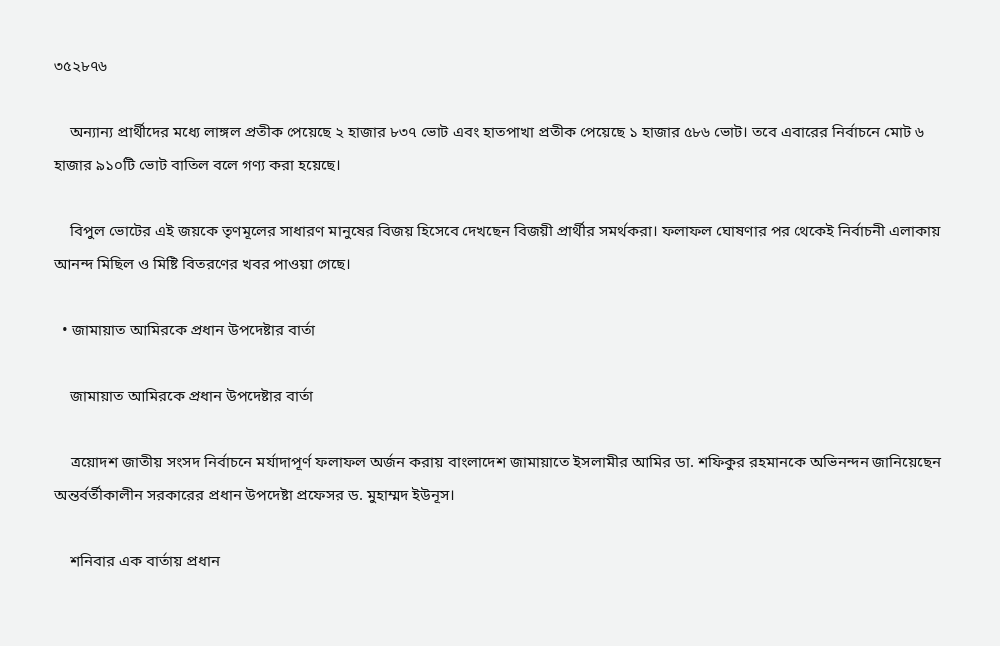৩৫২৮৭৬

    অন্যান্য প্রার্থীদের মধ্যে লাঙ্গল প্রতীক পেয়েছে ২ হাজার ৮৩৭ ভোট এবং হাতপাখা প্রতীক পেয়েছে ১ হাজার ৫৮৬ ভোট। তবে এবারের নির্বাচনে মোট ৬ হাজার ৯১০টি ভোট বাতিল বলে গণ্য করা হয়েছে।

    বিপুল ভোটের এই জয়কে তৃণমূলের সাধারণ মানুষের বিজয় হিসেবে দেখছেন বিজয়ী প্রার্থীর সমর্থকরা। ফলাফল ঘোষণার পর থেকেই নির্বাচনী এলাকায় আনন্দ মিছিল ও মিষ্টি বিতরণের খবর পাওয়া গেছে।

  • জামায়াত আমিরকে প্রধান উপদেষ্টার বার্তা

    জামায়াত আমিরকে প্রধান উপদেষ্টার বার্তা

    ত্রয়োদশ জাতীয় সংসদ নির্বাচনে মর্যাদাপূর্ণ ফলাফল অর্জন করায় বাংলাদেশ জামায়াতে ইসলামীর আমির ডা. শফিকুর রহমানকে অভিনন্দন জানিয়েছেন অন্তর্বর্তীকালীন সরকারের প্রধান উপদেষ্টা প্রফেসর ড. মুহাম্মদ ইউনূস।

    শনিবার এক বার্তায় প্রধান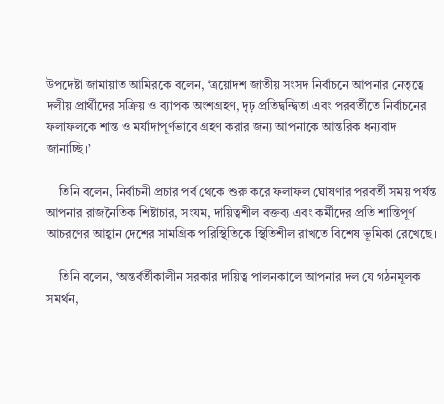উপদেষ্টা জামায়াত আমিরকে বলেন, ‘ত্রয়োদশ জাতীয় সংসদ নির্বাচনে আপনার নেতৃত্বে দলীয় প্রার্থীদের সক্রিয় ও ব্যাপক অংশগ্রহণ, দৃঢ় প্রতিদ্বন্দ্বিতা এবং পরবর্তীতে নির্বাচনের ফলাফলকে শান্ত ও মর্যাদাপূর্ণভাবে গ্রহণ করার জন্য আপনাকে আন্তরিক ধন্যবাদ জানাচ্ছি।’

    তিনি বলেন, নির্বাচনী প্রচার পর্ব থেকে শুরু করে ফলাফল ঘোষণার পরবর্তী সময় পর্যন্ত আপনার রাজনৈতিক শিষ্টাচার, সংযম, দায়িত্বশীল বক্তব্য এবং কর্মীদের প্রতি শান্তিপূর্ণ আচরণের আহ্বান দেশের সামগ্রিক পরিস্থিতিকে স্থিতিশীল রাখতে বিশেষ ভূমিকা রেখেছে।

    তিনি বলেন, ‘অন্তর্বর্তীকালীন সরকার দায়িত্ব পালনকালে আপনার দল যে গঠনমূলক সমর্থন,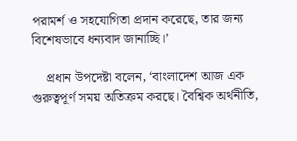পরামর্শ ও সহযোগিতা প্রদান করেছে, তার জন্য বিশেষভাবে ধন্যবাদ জানাচ্ছি।’

    প্রধান উপদেষ্টা বলেন, ‘বাংলাদেশ আজ এক গুরুত্বপূর্ণ সময় অতিক্রম করছে। বৈশ্বিক অর্থনীতি,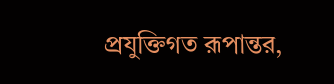প্রযুক্তিগত রূপান্তর,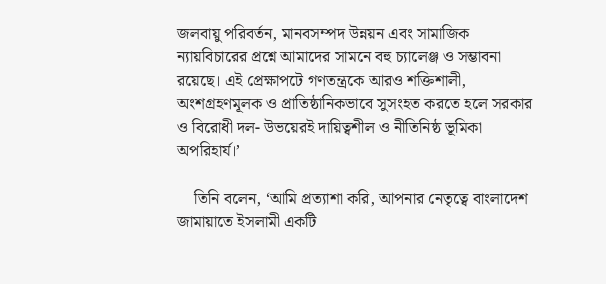জলবায়ু পরিবর্তন, মানবসম্পদ উন্নয়ন এবং সামাজিক ন্যায়বিচারের প্রশ্নে আমাদের সামনে বহু চ্যালেঞ্জ ও সম্ভাবনা রয়েছে। এই প্রেক্ষাপটে গণতন্ত্রকে আরও শক্তিশালী, অংশগ্রহণমূলক ও প্রাতিষ্ঠানিকভাবে সুসংহত করতে হলে সরকার ও বিরোধী দল- উভয়েরই দায়িত্বশীল ও নীতিনিষ্ঠ ভূমিকা অপরিহার্য।’

    তিনি বলেন, ‘আমি প্রত্যাশা করি, আপনার নেতৃত্বে বাংলাদেশ জামায়াতে ইসলামী একটি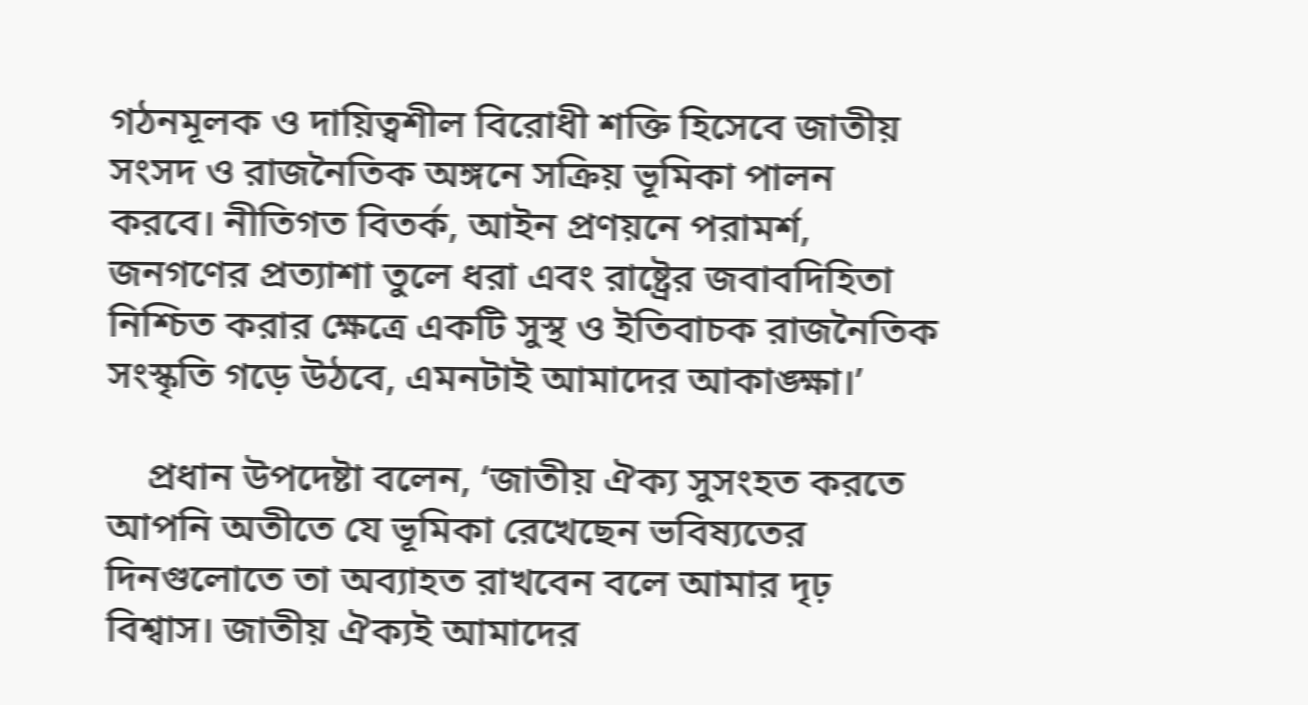গঠনমূলক ও দায়িত্বশীল বিরোধী শক্তি হিসেবে জাতীয় সংসদ ও রাজনৈতিক অঙ্গনে সক্রিয় ভূমিকা পালন করবে। নীতিগত বিতর্ক, আইন প্রণয়নে পরামর্শ, জনগণের প্রত্যাশা তুলে ধরা এবং রাষ্ট্রের জবাবদিহিতা নিশ্চিত করার ক্ষেত্রে একটি সুস্থ ও ইতিবাচক রাজনৈতিক সংস্কৃতি গড়ে উঠবে, এমনটাই আমাদের আকাঙ্ক্ষা।’

    প্রধান উপদেষ্টা বলেন, ‘জাতীয় ঐক্য সুসংহত করতে আপনি অতীতে যে ভূমিকা রেখেছেন ভবিষ্যতের দিনগুলোতে তা অব্যাহত রাখবেন বলে আমার দৃঢ় বিশ্বাস। জাতীয় ঐক্যই আমাদের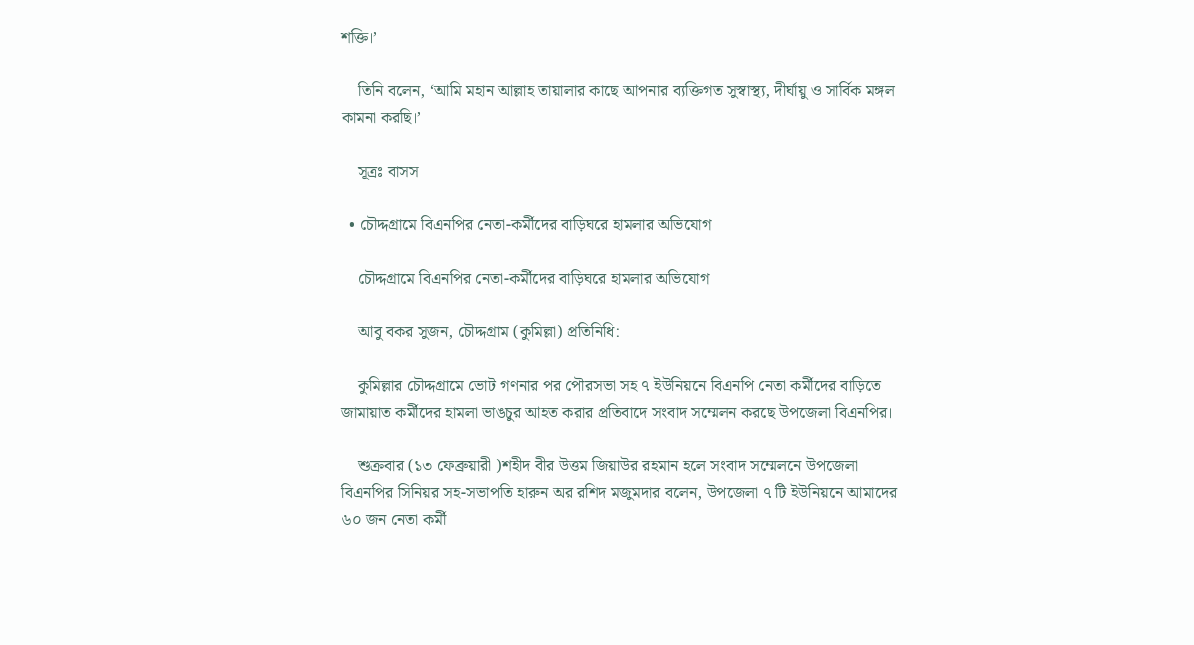শক্তি।’

    তিনি বলেন, ‘আমি মহান আল্লাহ তায়ালার কাছে আপনার ব্যক্তিগত সুস্বাস্থ্য, দীর্ঘায়ু ও সার্বিক মঙ্গল কামনা করছি।’

    সূত্রঃ বাসস

  • চৌদ্দগ্রামে বিএনপির নেতা-কর্মীদের বাড়িঘরে হামলার অভিযোগ

    চৌদ্দগ্রামে বিএনপির নেতা-কর্মীদের বাড়িঘরে হামলার অভিযোগ

    আবু বকর সুজন, চৌদ্দগ্রাম (কুমিল্লা) প্রতিনিধি:

    কুমিল্লার চৌদ্দগ্রামে ভোট গণনার পর পৌরসভা সহ ৭ ইউনিয়নে বিএনপি নেতা কর্মীদের বাড়িতে জামায়াত কর্মীদের হামলা ভাঙচুর আহত করার প্রতিবাদে সংবাদ সম্মেলন করছে উপজেলা বিএনপির।

    শুক্রবার (১৩ ফেব্রুয়ারী )শহীদ বীর উত্তম জিয়াউর রহমান হলে সংবাদ সম্মেলনে উপজেলা বিএনপির সিনিয়র সহ-সভাপতি হারুন অর রশিদ মজুমদার বলেন, উপজেলা ৭ টি ইউনিয়নে আমাদের ৬০ জন নেতা কর্মী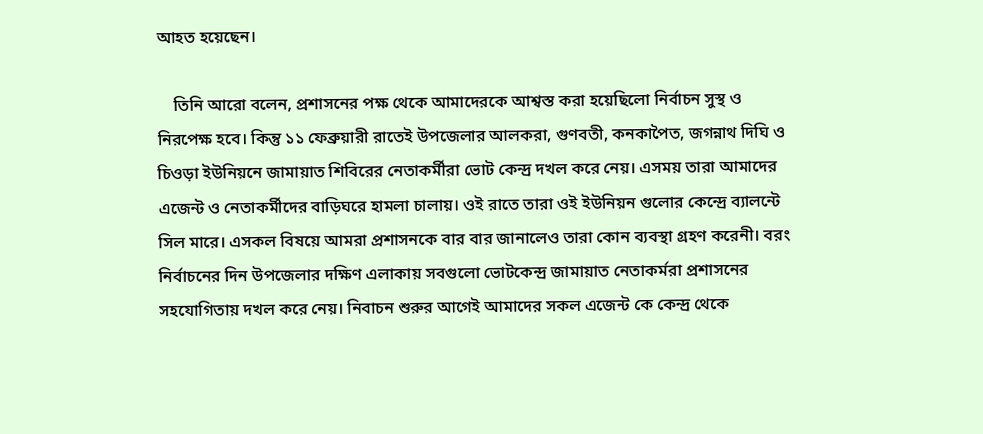আহত হয়েছেন।

    তিনি আরো বলেন, প্রশাসনের পক্ষ থেকে আমাদেরকে আশ্বস্ত করা হয়েছিলো নির্বাচন সুস্থ ও নিরপেক্ষ হবে। কিন্তু ১১ ফেব্রুয়ারী রাতেই উপজেলার আলকরা, গুণবতী, কনকাপৈত, জগন্নাথ দিঘি ও চিওড়া ইউনিয়নে জামায়াত শিবিরের নেতাকর্মীরা ভোট কেন্দ্র দখল করে নেয়। এসময় তারা আমাদের এজেন্ট ও নেতাকর্মীদের বাড়িঘরে হামলা চালায়। ওই রাতে তারা ওই ইউনিয়ন গুলোর কেন্দ্রে ব্যালন্টে সিল মারে। এসকল বিষয়ে আমরা প্রশাসনকে বার বার জানালেও তারা কোন ব্যবস্থা গ্রহণ করেনী। বরং নির্বাচনের দিন উপজেলার দক্ষিণ এলাকায় সবগুলো ভোটকেন্দ্র জামায়াত নেতাকর্মরা প্রশাসনের সহযোগিতায় দখল করে নেয়। নিবাচন শুরুর আগেই আমাদের সকল এজেন্ট কে কেন্দ্র থেকে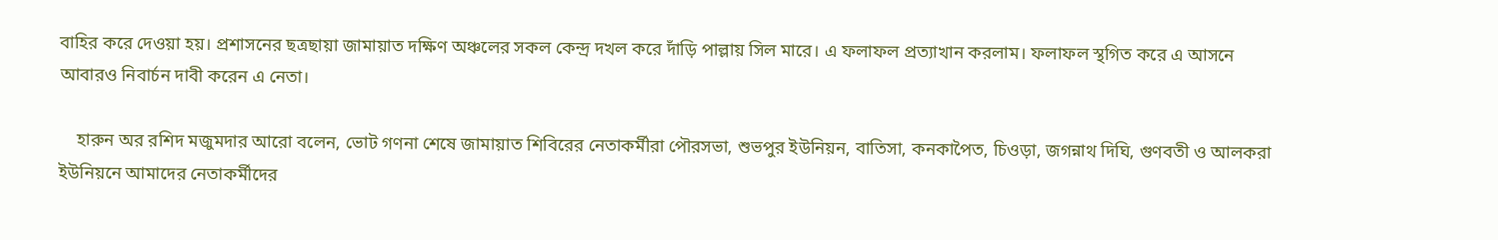বাহির করে দেওয়া হয়। প্রশাসনের ছত্রছায়া জামায়াত দক্ষিণ অঞ্চলের সকল কেন্দ্র দখল করে দাঁড়ি পাল্লায় সিল মারে। এ ফলাফল প্রত্যাখান করলাম। ফলাফল স্থগিত করে এ আসনে আবারও নিবার্চন দাবী করেন এ নেতা।

    হারুন অর রশিদ মজুমদার আরো বলেন, ভোট গণনা শেষে জামায়াত শিবিরের নেতাকর্মীরা পৌরসভা, শুভপুর ইউনিয়ন, বাতিসা, কনকাপৈত, চিওড়া, জগন্নাথ দিঘি, গুণবতী ও আলকরা ইউনিয়নে আমাদের নেতাকর্মীদের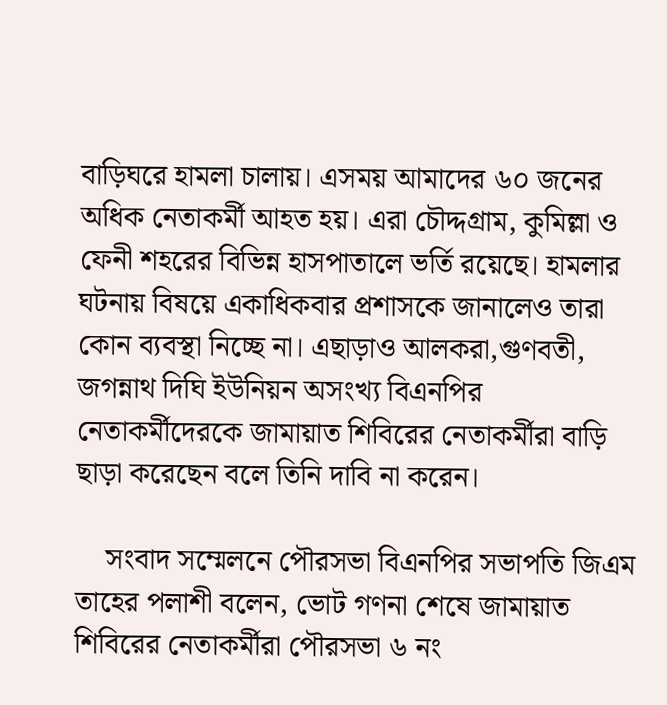বাড়িঘরে হামলা চালায়। এসময় আমাদের ৬০ জনের অধিক নেতাকর্মী আহত হয়। এরা চৌদ্দগ্রাম, কুমিল্লা ও ফেনী শহরের বিভিন্ন হাসপাতালে ভর্তি রয়েছে। হামলার ঘটনায় বিষয়ে একাধিকবার প্রশাসকে জানালেও তারা কোন ব্যবস্থা নিচ্ছে না। এছাড়াও আলকরা,গুণবতী, জগন্নাথ দিঘি ইউনিয়ন অসংখ্য বিএনপির নেতাকর্মীদেরকে জামায়াত শিবিরের নেতাকর্মীরা বাড়ি ছাড়া করেছেন বলে তিনি দাবি না করেন।

    সংবাদ সম্মেলনে পৌরসভা বিএনপির সভাপতি জিএম তাহের পলাশী বলেন, ভোট গণনা শেষে জামায়াত শিবিরের নেতাকর্মীরা পৌরসভা ৬ নং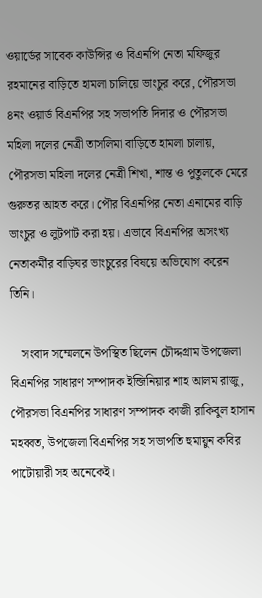ওয়ার্ডের সাবেক কাউন্সির ও বিএনপি নেতা মফিজুর রহমানের বাড়িতে হামলা চালিয়ে ভাংচুর করে, পৌরসভা ৪নং ওয়ার্ড বিএনপির সহ সভাপতি দিদার ও পৌরসভা মহিলা দলের নেত্রী তাসলিমা বাড়িতে হামলা চালায়, পৌরসভা মহিলা দলের নেত্রী শিখা, শান্ত ও পুতুলকে মেরে গুরুতর আহত করে। পৌর বিএনপির নেতা এনামের বাড়ি ভাংচুর ও লুটপাট করা হয়। এভাবে বিএনপির অসংখ্য নেতাকর্মীর বাড়িঘর ভাংচুরের বিষয়ে অভিযোগ করেন তিনি।

    সংবাদ সম্মেলনে উপস্থিত ছিলেন চৌদ্দগ্রাম উপজেলা বিএনপির সাধারণ সম্পাদক ইন্জিনিয়ার শাহ আলম রাজু, পৌরসভা বিএনপির সাধারণ সম্পাদক কাজী রাকিবুল হাসান মহব্বত, উপজেলা বিএনপির সহ সভাপতি হুমায়ুন কবির পাটোয়ারী সহ অনেকেই।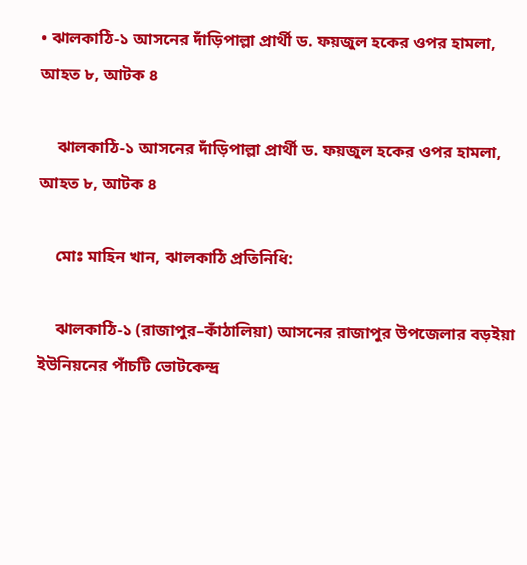• ঝালকাঠি-১ আসনের দাঁড়িপাল্লা প্রার্থী ড. ফয়জুল হকের ওপর হামলা, আহত ৮, আটক ৪

    ঝালকাঠি-১ আসনের দাঁড়িপাল্লা প্রার্থী ড. ফয়জুল হকের ওপর হামলা, আহত ৮, আটক ৪

    মোঃ মাহিন খান, ঝালকাঠি প্রতিনিধি:

    ঝালকাঠি-১ (রাজাপুর–কাঁঠালিয়া) আসনের রাজাপুর উপজেলার বড়ইয়া ইউনিয়নের পাঁচটি ভোটকেন্দ্র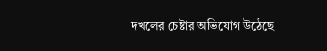দখলের চেষ্টার অভিযোগ উঠেছে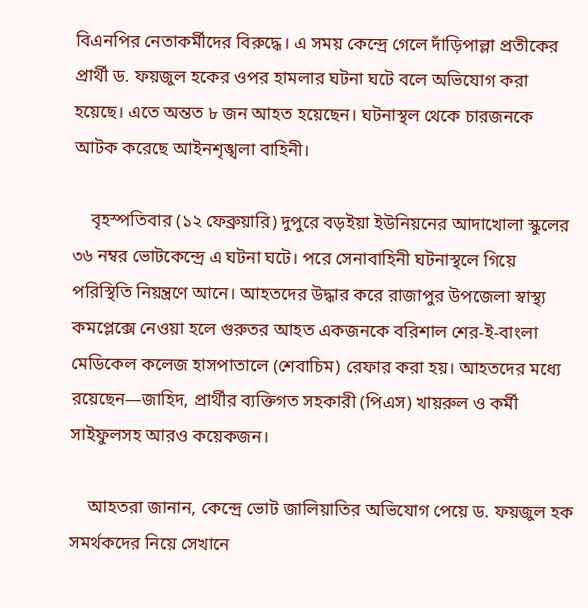বিএনপির নেতাকর্মীদের বিরুদ্ধে। এ সময় কেন্দ্রে গেলে দাঁড়িপাল্লা প্রতীকের প্রার্থী ড. ফয়জুল হকের ওপর হামলার ঘটনা ঘটে বলে অভিযোগ করা হয়েছে। এতে অন্তত ৮ জন আহত হয়েছেন। ঘটনাস্থল থেকে চারজনকে আটক করেছে আইনশৃঙ্খলা বাহিনী।

    বৃহস্পতিবার (১২ ফেব্রুয়ারি) দুপুরে বড়ইয়া ইউনিয়নের আদাখোলা স্কুলের ৩৬ নম্বর ভোটকেন্দ্রে এ ঘটনা ঘটে। পরে সেনাবাহিনী ঘটনাস্থলে গিয়ে পরিস্থিতি নিয়ন্ত্রণে আনে। আহতদের উদ্ধার করে রাজাপুর উপজেলা স্বাস্থ্য কমপ্লেক্সে নেওয়া হলে গুরুতর আহত একজনকে বরিশাল শের-ই-বাংলা মেডিকেল কলেজ হাসপাতালে (শেবাচিম) রেফার করা হয়। আহতদের মধ্যে রয়েছেন—জাহিদ, প্রার্থীর ব্যক্তিগত সহকারী (পিএস) খায়রুল ও কর্মী সাইফুলসহ আরও কয়েকজন।

    আহতরা জানান, কেন্দ্রে ভোট জালিয়াতির অভিযোগ পেয়ে ড. ফয়জুল হক সমর্থকদের নিয়ে সেখানে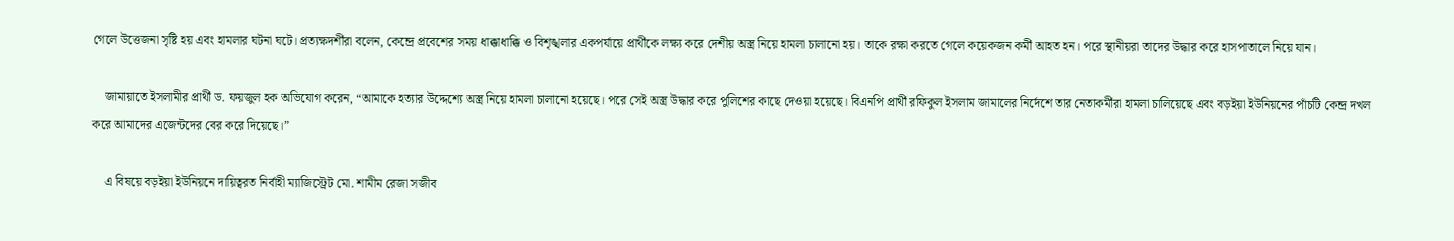গেলে উত্তেজনা সৃষ্টি হয় এবং হামলার ঘটনা ঘটে। প্রত্যক্ষদর্শীরা বলেন, কেন্দ্রে প্রবেশের সময় ধাক্কাধাক্কি ও বিশৃঙ্খলার একপর্যায়ে প্রার্থীকে লক্ষ্য করে দেশীয় অস্ত্র নিয়ে হামলা চালানো হয়। তাকে রক্ষা করতে গেলে কয়েকজন কর্মী আহত হন। পরে স্থানীয়রা তাদের উদ্ধার করে হাসপাতালে নিয়ে যান।

    জামায়াতে ইসলামীর প্রার্থী ড. ফয়জুল হক অভিযোগ করেন, “আমাকে হত্যার উদ্দেশ্যে অস্ত্র নিয়ে হামলা চালানো হয়েছে। পরে সেই অস্ত্র উদ্ধার করে পুলিশের কাছে দেওয়া হয়েছে। বিএনপি প্রার্থী রফিকুল ইসলাম জামালের নির্দেশে তার নেতাকর্মীরা হামলা চালিয়েছে এবং বড়ইয়া ইউনিয়নের পাঁচটি কেন্দ্র দখল করে আমাদের এজেন্টদের বের করে দিয়েছে।”

    এ বিষয়ে বড়ইয়া ইউনিয়নে দায়িত্বরত নির্বাহী ম্যাজিস্ট্রেট মো. শামীম রেজা সজীব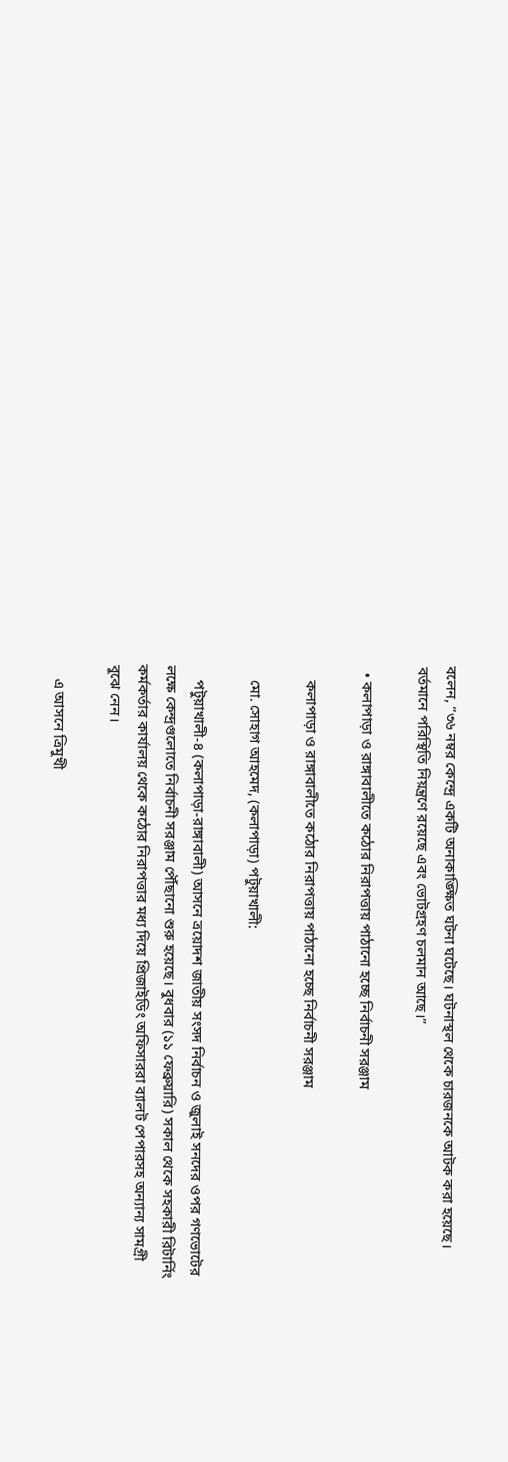বলেন, “৩৬ নম্বর কেন্দ্রে একটি অনাকাঙ্ক্ষিত ঘটনা ঘটেছে। ঘটনাস্থল থেকে চারজনকে আটক করা হয়েছে। বর্তমানে পরিস্থিতি নিয়ন্ত্রণে রয়েছে এবং ভোটগ্রহণ চলমান আছে।”

  • কলাপাড়া ও রাঙ্গাবালীতে কঠোর নিরাপত্তায় পাঠানো হচ্ছে নির্বাচনী সরঞ্জাম

    কলাপাড়া ও রাঙ্গাবালীতে কঠোর নিরাপত্তায় পাঠানো হচ্ছে নির্বাচনী সরঞ্জাম

    মো. সোহাগ আহমেদ, (কলাপাড়া) পটুয়াখালী:

    পটুয়াখালী-৪ (কলাপাড়া-রাঙ্গাবালী) আসনে ত্রয়োদশ জাতীয় সংসদ নির্বাচন ও জুলাই সনদের ওপর গণভোটের লক্ষে কেন্দ্রগুলোতে নির্বাচনী সরঞ্জাম পৌঁছানো শুরু হয়েছে। বুধবার (১১ ফেব্রুয়ারি) সকাল থেকে সহকারী রিটার্নিং কর্মকর্তার কার্যালয় থেকে কঠোর নিরাপত্তার মধ্য দিয়ে প্রিজাইডিং অফিসাররা ব্যালট পেপারসহ অন্যান্য সামগ্রী বুঝে নেন।

    এ আসনে ত্রিমুখী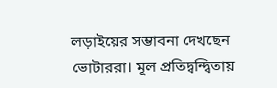লড়াইয়ের সম্ভাবনা দেখছেন ভোটাররা। মূল প্রতিদ্বন্দ্বিতায়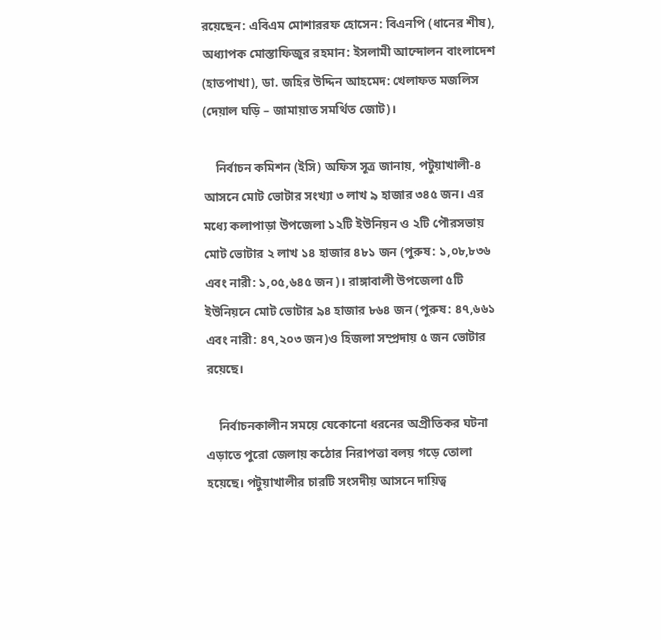রয়েছেন: এবিএম মোশাররফ হোসেন: বিএনপি (ধানের শীষ), অধ্যাপক মোস্তাফিজুর রহমান: ইসলামী আন্দোলন বাংলাদেশ (হাতপাখা), ডা. জহির উদ্দিন আহমেদ: খেলাফত মজলিস (দেয়াল ঘড়ি – জামায়াত সমর্থিত জোট)।

    নির্বাচন কমিশন (ইসি) অফিস সূত্র জানায়, পটুয়াখালী-৪ আসনে মোট ভোটার সংখ্যা ৩ লাখ ৯ হাজার ৩৪৫ জন। এর মধ্যে কলাপাড়া উপজেলা ১২টি ইউনিয়ন ও ২টি পৌরসভায় মোট ভোটার ২ লাখ ১৪ হাজার ৪৮১ জন (পুরুষ: ১,০৮,৮৩৬ এবং নারী: ১,০৫,৬৪৫ জন)। রাঙ্গাবালী উপজেলা ৫টি ইউনিয়নে মোট ভোটার ৯৪ হাজার ৮৬৪ জন (পুরুষ: ৪৭,৬৬১ এবং নারী: ৪৭,২০৩ জন)ও হিজলা সম্প্রদায় ৫ জন ভোটার রয়েছে।

    নির্বাচনকালীন সময়ে যেকোনো ধরনের অপ্রীতিকর ঘটনা এড়াতে পুরো জেলায় কঠোর নিরাপত্তা বলয় গড়ে তোলা হয়েছে। পটুয়াখালীর চারটি সংসদীয় আসনে দায়িত্ব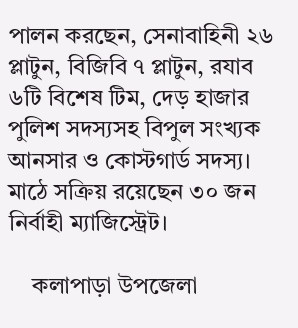পালন করছেন, সেনাবাহিনী ২৬ প্লাটুন, বিজিবি ৭ প্লাটুন, র‍যাব ৬টি বিশেষ টিম, দেড় হাজার পুলিশ সদস্যসহ বিপুল সংখ্যক আনসার ও কোস্টগার্ড সদস্য। মাঠে সক্রিয় রয়েছেন ৩০ জন নির্বাহী ম্যাজিস্ট্রেট।

    কলাপাড়া উপজেলা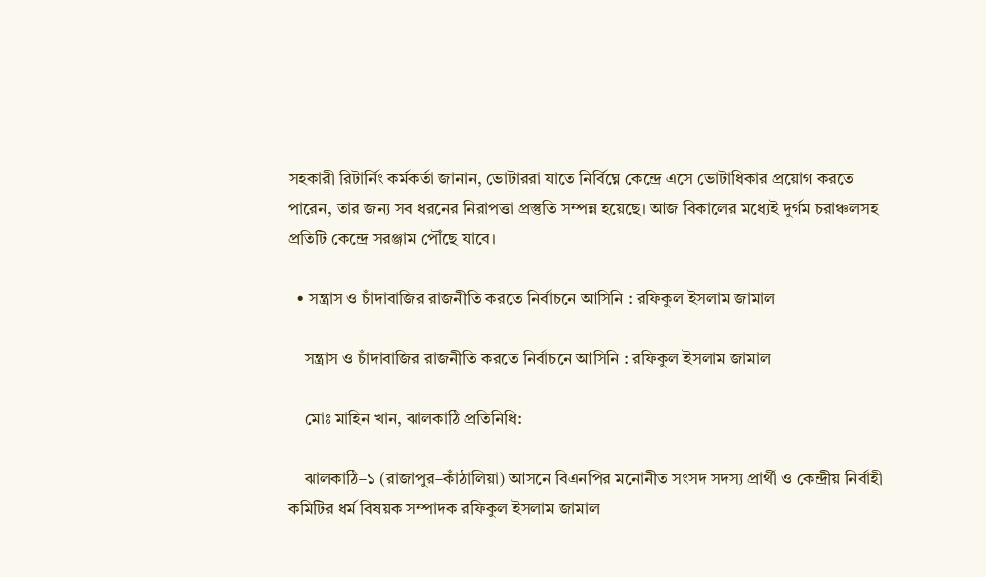সহকারী রিটার্নিং কর্মকর্তা জানান, ভোটাররা যাতে নির্বিঘ্নে কেন্দ্রে এসে ভোটাধিকার প্রয়োগ করতে পারেন, তার জন্য সব ধরনের নিরাপত্তা প্রস্তুতি সম্পন্ন হয়েছে। আজ বিকালের মধ্যেই দুর্গম চরাঞ্চলসহ প্রতিটি কেন্দ্রে সরঞ্জাম পৌঁছে যাবে।

  • সন্ত্রাস ও চাঁদাবাজির রাজনীতি করতে নির্বাচনে আসিনি : রফিকুল ইসলাম জামাল

    সন্ত্রাস ও চাঁদাবাজির রাজনীতি করতে নির্বাচনে আসিনি : রফিকুল ইসলাম জামাল

    মোঃ মাহিন খান, ঝালকাঠি প্রতিনিধি:

    ঝালকাঠি–১ (রাজাপুর–কাঁঠালিয়া) আসনে বিএনপির মনোনীত সংসদ সদস্য প্রার্থী ও কেন্দ্রীয় নির্বাহী কমিটির ধর্ম বিষয়ক সম্পাদক রফিকুল ইসলাম জামাল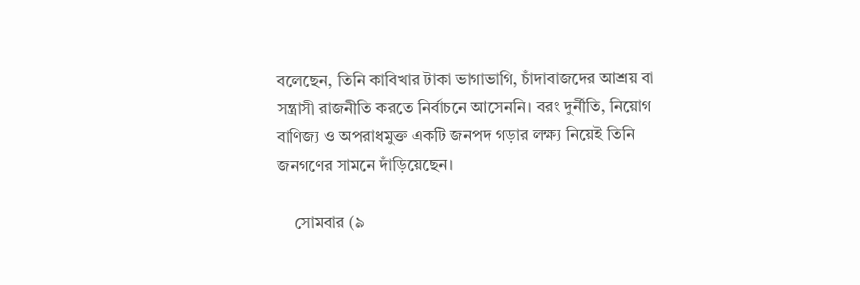বলেছেন, তিনি কাবিখার টাকা ভাগাভাগি, চাঁদাবাজদের আশ্রয় বা সন্ত্রাসী রাজনীতি করতে নির্বাচনে আসেননি। বরং দুর্নীতি, নিয়োগ বাণিজ্য ও অপরাধমুক্ত একটি জনপদ গড়ার লক্ষ্য নিয়েই তিনি জনগণের সামনে দাঁড়িয়েছেন।

    সোমবার (৯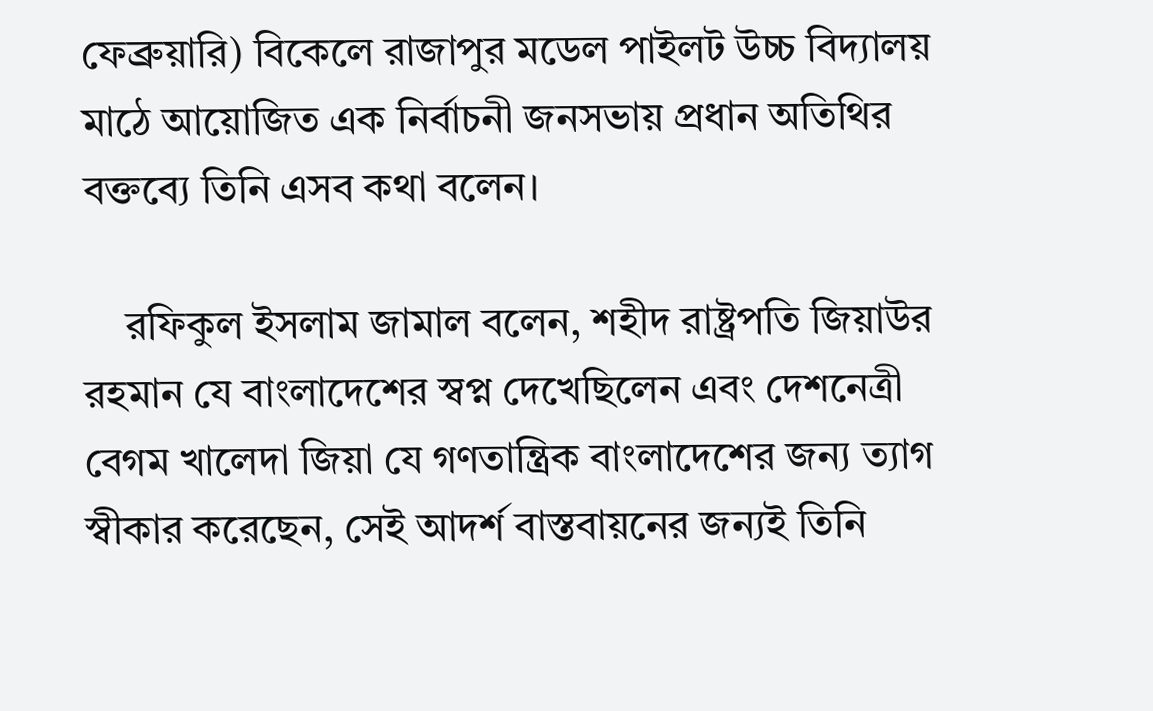ফেব্রুয়ারি) বিকেলে রাজাপুর মডেল পাইলট উচ্চ বিদ্যালয় মাঠে আয়োজিত এক নির্বাচনী জনসভায় প্রধান অতিথির বক্তব্যে তিনি এসব কথা বলেন।

    রফিকুল ইসলাম জামাল বলেন, শহীদ রাষ্ট্রপতি জিয়াউর রহমান যে বাংলাদেশের স্বপ্ন দেখেছিলেন এবং দেশনেত্রী বেগম খালেদা জিয়া যে গণতান্ত্রিক বাংলাদেশের জন্য ত্যাগ স্বীকার করেছেন, সেই আদর্শ বাস্তবায়নের জন্যই তিনি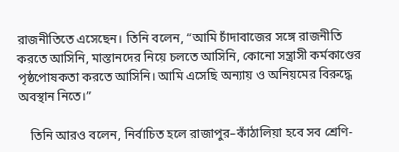রাজনীতিতে এসেছেন। তিনি বলেন, “আমি চাঁদাবাজের সঙ্গে রাজনীতি করতে আসিনি, মাস্তানদের নিয়ে চলতে আসিনি, কোনো সন্ত্রাসী কর্মকাণ্ডের পৃষ্ঠপোষকতা করতে আসিনি। আমি এসেছি অন্যায় ও অনিয়মের বিরুদ্ধে অবস্থান নিতে।”

    তিনি আরও বলেন, নির্বাচিত হলে রাজাপুর–কাঁঠালিয়া হবে সব শ্রেণি-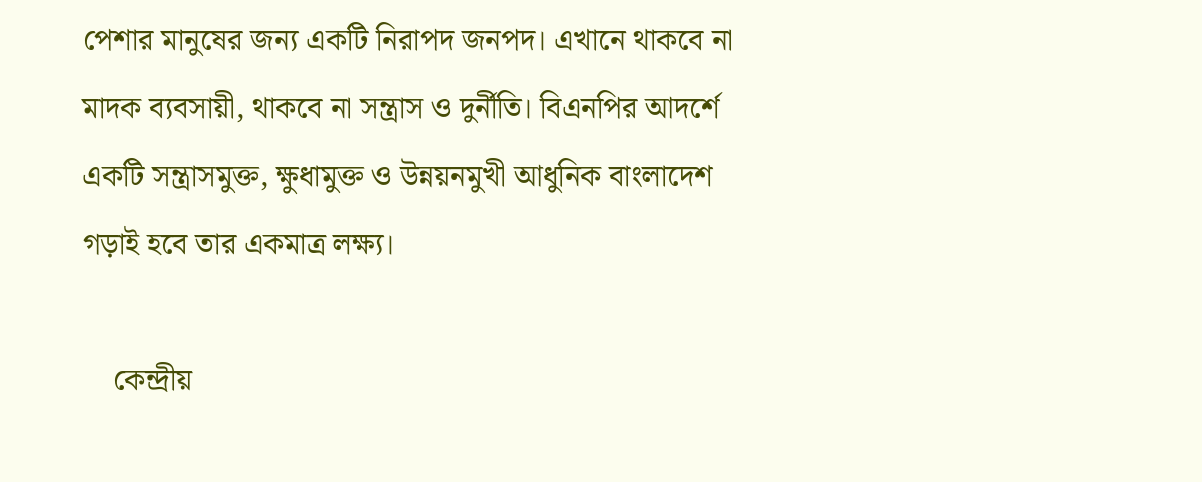পেশার মানুষের জন্য একটি নিরাপদ জনপদ। এখানে থাকবে না মাদক ব্যবসায়ী, থাকবে না সন্ত্রাস ও দুর্নীতি। বিএনপির আদর্শে একটি সন্ত্রাসমুক্ত, ক্ষুধামুক্ত ও উন্নয়নমুখী আধুনিক বাংলাদেশ গড়াই হবে তার একমাত্র লক্ষ্য।

    কেন্দ্রীয়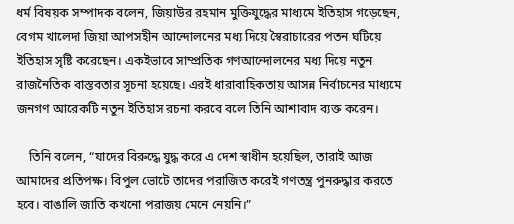ধর্ম বিষয়ক সম্পাদক বলেন, জিয়াউর রহমান মুক্তিযুদ্ধের মাধ্যমে ইতিহাস গড়েছেন, বেগম খালেদা জিয়া আপসহীন আন্দোলনের মধ্য দিয়ে স্বৈরাচারের পতন ঘটিয়ে ইতিহাস সৃষ্টি করেছেন। একইভাবে সাম্প্রতিক গণআন্দোলনের মধ্য দিয়ে নতুন রাজনৈতিক বাস্তবতার সূচনা হয়েছে। এরই ধারাবাহিকতায় আসন্ন নির্বাচনের মাধ্যমে জনগণ আরেকটি নতুন ইতিহাস রচনা করবে বলে তিনি আশাবাদ ব্যক্ত করেন।

    তিনি বলেন, “যাদের বিরুদ্ধে যুদ্ধ করে এ দেশ স্বাধীন হয়েছিল, তারাই আজ আমাদের প্রতিপক্ষ। বিপুল ভোটে তাদের পরাজিত করেই গণতন্ত্র পুনরুদ্ধার করতে হবে। বাঙালি জাতি কখনো পরাজয় মেনে নেয়নি।”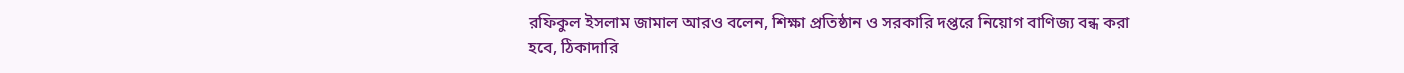রফিকুল ইসলাম জামাল আরও বলেন, শিক্ষা প্রতিষ্ঠান ও সরকারি দপ্তরে নিয়োগ বাণিজ্য বন্ধ করা হবে, ঠিকাদারি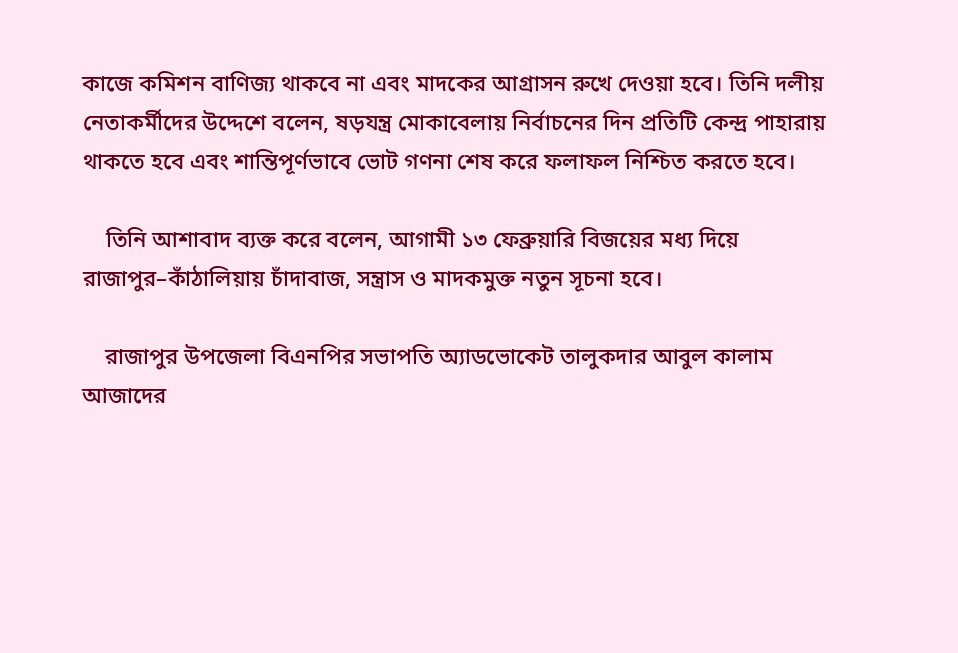কাজে কমিশন বাণিজ্য থাকবে না এবং মাদকের আগ্রাসন রুখে দেওয়া হবে। তিনি দলীয় নেতাকর্মীদের উদ্দেশে বলেন, ষড়যন্ত্র মোকাবেলায় নির্বাচনের দিন প্রতিটি কেন্দ্র পাহারায় থাকতে হবে এবং শান্তিপূর্ণভাবে ভোট গণনা শেষ করে ফলাফল নিশ্চিত করতে হবে।

    তিনি আশাবাদ ব্যক্ত করে বলেন, আগামী ১৩ ফেব্রুয়ারি বিজয়ের মধ্য দিয়ে রাজাপুর–কাঁঠালিয়ায় চাঁদাবাজ, সন্ত্রাস ও মাদকমুক্ত নতুন সূচনা হবে।

    রাজাপুর উপজেলা বিএনপির সভাপতি অ্যাডভোকেট তালুকদার আবুল কালাম আজাদের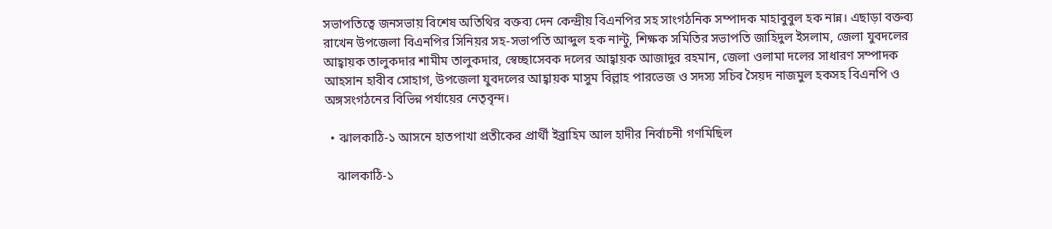সভাপতিত্বে জনসভায় বিশেষ অতিথির বক্তব্য দেন কেন্দ্রীয় বিএনপির সহ সাংগঠনিক সম্পাদক মাহাবুবুল হক নান্ন। এছাড়া বক্তব্য রাখেন উপজেলা বিএনপির সিনিয়র সহ-সভাপতি আব্দুল হক নান্টু, শিক্ষক সমিতির সভাপতি জাহিদুল ইসলাম, জেলা যুবদলের আহ্বায়ক তালুকদার শামীম তালুকদার, স্বেচ্ছাসেবক দলের আহ্বায়ক আজাদুর রহমান, জেলা ওলামা দলের সাধারণ সম্পাদক আহসান হাবীব সোহাগ, উপজেলা যুবদলের আহ্বায়ক মাসুম বিল্লাহ পারভেজ ও সদস্য সচিব সৈয়দ নাজমুল হকসহ বিএনপি ও অঙ্গসংগঠনের বিভিন্ন পর্যায়ের নেতৃবৃন্দ।

  • ঝালকাঠি-১ আসনে হাতপাখা প্রতীকের প্রার্থী ইব্রাহিম আল হাদীর নির্বাচনী গণমিছিল

    ঝালকাঠি-১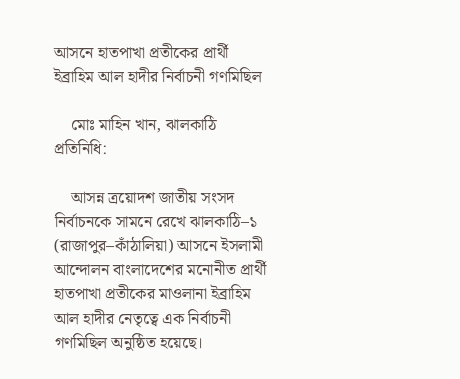আসনে হাতপাখা প্রতীকের প্রার্থী ইব্রাহিম আল হাদীর নির্বাচনী গণমিছিল

    মোঃ মাহিন খান, ঝালকাঠি প্রতিনিধি:

    আসন্ন ত্রয়োদশ জাতীয় সংসদ নির্বাচনকে সামনে রেখে ঝালকাঠি–১ (রাজাপুর–কাঁঠালিয়া) আসনে ইসলামী আন্দোলন বাংলাদেশের মনোনীত প্রার্থী হাতপাখা প্রতীকের মাওলানা ইব্রাহিম আল হাদীর নেতৃত্বে এক নির্বাচনী গণমিছিল অনুষ্ঠিত হয়েছে।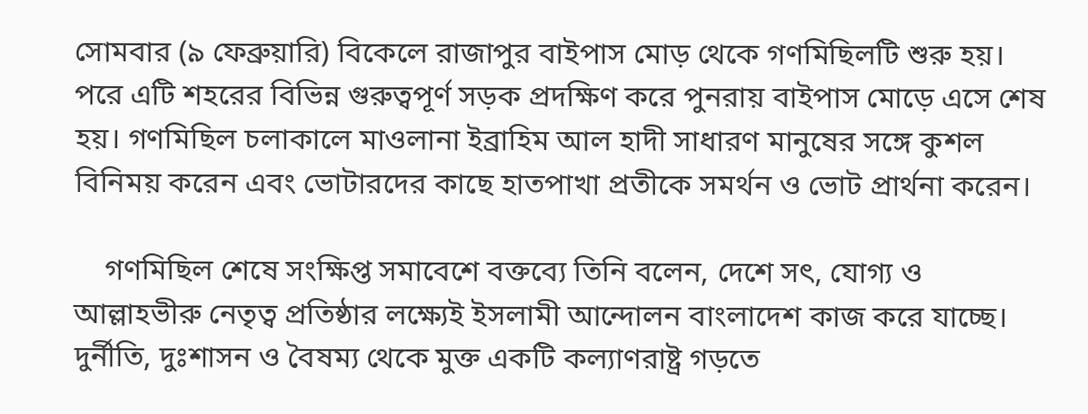সোমবার (৯ ফেব্রুয়ারি) বিকেলে রাজাপুর বাইপাস মোড় থেকে গণমিছিলটি শুরু হয়। পরে এটি শহরের বিভিন্ন গুরুত্বপূর্ণ সড়ক প্রদক্ষিণ করে পুনরায় বাইপাস মোড়ে এসে শেষ হয়। গণমিছিল চলাকালে মাওলানা ইব্রাহিম আল হাদী সাধারণ মানুষের সঙ্গে কুশল বিনিময় করেন এবং ভোটারদের কাছে হাতপাখা প্রতীকে সমর্থন ও ভোট প্রার্থনা করেন।

    গণমিছিল শেষে সংক্ষিপ্ত সমাবেশে বক্তব্যে তিনি বলেন, দেশে সৎ, যোগ্য ও আল্লাহভীরু নেতৃত্ব প্রতিষ্ঠার লক্ষ্যেই ইসলামী আন্দোলন বাংলাদেশ কাজ করে যাচ্ছে। দুর্নীতি, দুঃশাসন ও বৈষম্য থেকে মুক্ত একটি কল্যাণরাষ্ট্র গড়তে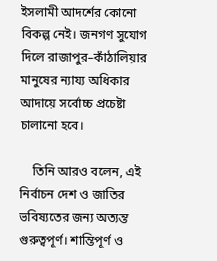ইসলামী আদর্শের কোনো বিকল্প নেই। জনগণ সুযোগ দিলে রাজাপুর–কাঁঠালিয়ার মানুষের ন্যায্য অধিকার আদায়ে সর্বোচ্চ প্রচেষ্টা চালানো হবে।

    তিনি আরও বলেন, এই নির্বাচন দেশ ও জাতির ভবিষ্যতের জন্য অত্যন্ত গুরুত্বপূর্ণ। শান্তিপূর্ণ ও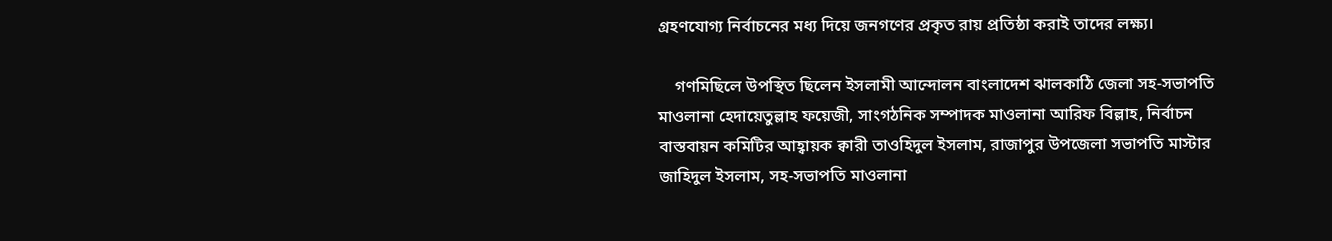গ্রহণযোগ্য নির্বাচনের মধ্য দিয়ে জনগণের প্রকৃত রায় প্রতিষ্ঠা করাই তাদের লক্ষ্য।

    গণমিছিলে উপস্থিত ছিলেন ইসলামী আন্দোলন বাংলাদেশ ঝালকাঠি জেলা সহ-সভাপতি মাওলানা হেদায়েতুল্লাহ ফয়েজী, সাংগঠনিক সম্পাদক মাওলানা আরিফ বিল্লাহ, নির্বাচন বাস্তবায়ন কমিটির আহ্বায়ক ক্বারী তাওহিদুল ইসলাম, রাজাপুর উপজেলা সভাপতি মাস্টার জাহিদুল ইসলাম, সহ-সভাপতি মাওলানা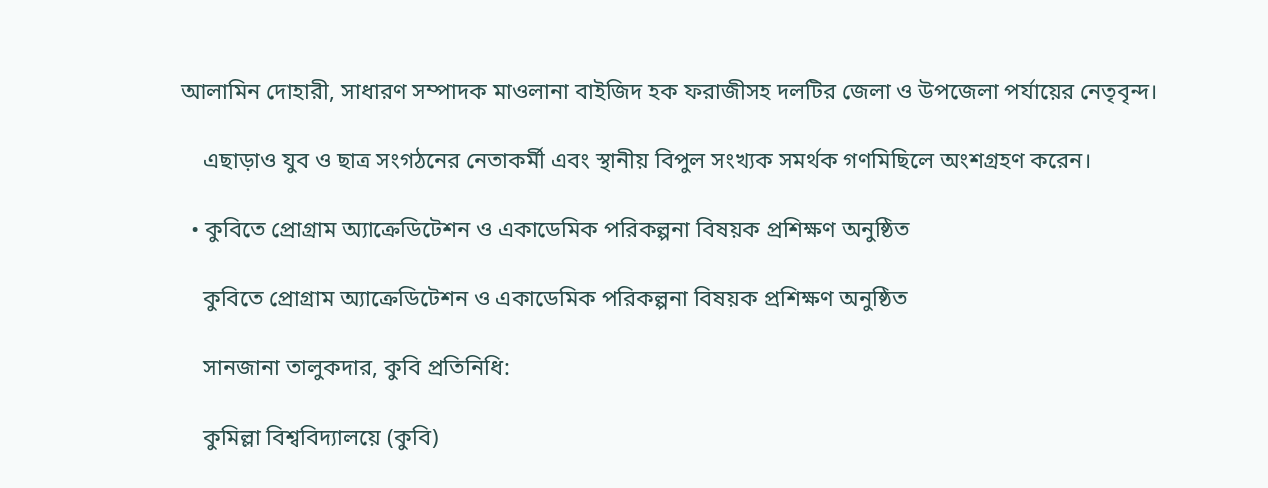আলামিন দোহারী, সাধারণ সম্পাদক মাওলানা বাইজিদ হক ফরাজীসহ দলটির জেলা ও উপজেলা পর্যায়ের নেতৃবৃন্দ।

    এছাড়াও যুব ও ছাত্র সংগঠনের নেতাকর্মী এবং স্থানীয় বিপুল সংখ্যক সমর্থক গণমিছিলে অংশগ্রহণ করেন।

  • কুবিতে প্রোগ্রাম অ্যাক্রেডিটেশন ও একাডেমিক পরিকল্পনা বিষয়ক প্রশিক্ষণ অনুষ্ঠিত

    কুবিতে প্রোগ্রাম অ্যাক্রেডিটেশন ও একাডেমিক পরিকল্পনা বিষয়ক প্রশিক্ষণ অনুষ্ঠিত

    সানজানা তালুকদার, কুবি প্রতিনিধি:

    কুমিল্লা বিশ্ববিদ্যালয়ে (কুবি)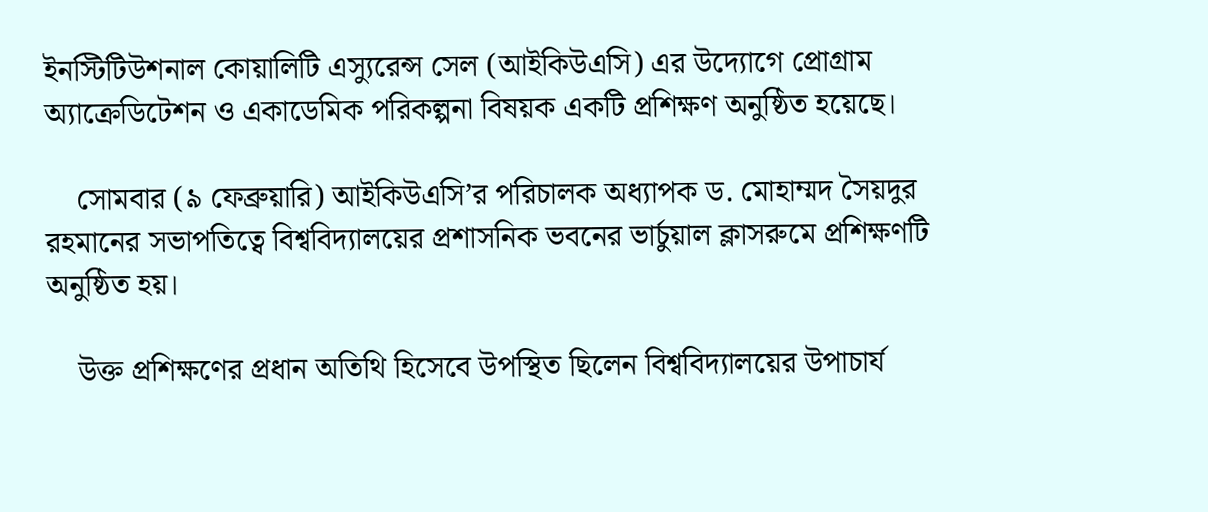ইনস্টিটিউশনাল কোয়ালিটি এস্যুরেন্স সেল (আইকিউএসি) এর উদ্যোগে প্রোগ্রাম অ্যাক্রেডিটেশন ও একাডেমিক পরিকল্পনা বিষয়ক একটি প্রশিক্ষণ অনুষ্ঠিত হয়েছে।

    সোমবার (৯ ফেব্রুয়ারি) আইকিউএসি’র পরিচালক অধ্যাপক ড. মোহাম্মদ সৈয়দুর রহমানের সভাপতিত্বে বিশ্ববিদ্যালয়ের প্রশাসনিক ভবনের ভার্চুয়াল ক্লাসরুমে প্রশিক্ষণটি অনুষ্ঠিত হয়।

    উক্ত প্রশিক্ষণের প্রধান অতিথি হিসেবে উপস্থিত ছিলেন বিশ্ববিদ্যালয়ের উপাচার্য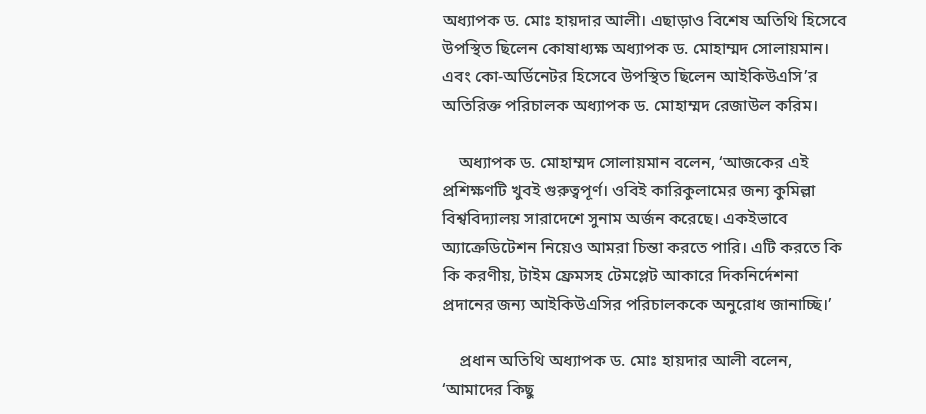অধ্যাপক ড. মোঃ হায়দার আলী। এছাড়াও বিশেষ অতিথি হিসেবে উপস্থিত ছিলেন কোষাধ্যক্ষ অধ্যাপক ড. মোহাম্মদ সোলায়মান। এবং কো-অর্ডিনেটর হিসেবে উপস্থিত ছিলেন আইকিউএসি’র অতিরিক্ত পরিচালক অধ্যাপক ড. মোহাম্মদ রেজাউল করিম।

    অধ্যাপক ড. মোহাম্মদ সোলায়মান বলেন, ‘আজকের এই প্রশিক্ষণটি খুবই গুরুত্বপূর্ণ। ওবিই কারিকুলামের জন্য কুমিল্লা বিশ্ববিদ্যালয় সারাদেশে সুনাম অর্জন করেছে। একইভাবে অ্যাক্রেডিটেশন নিয়েও আমরা চিন্তা করতে পারি। এটি করতে কি কি করণীয়, টাইম ফ্রেমসহ টেমপ্লেট আকারে দিকনির্দেশনা প্রদানের জন্য আইকিউএসির পরিচালককে অনুরোধ জানাচ্ছি।’

    প্রধান অতিথি অধ্যাপক ড. মোঃ হায়দার আলী বলেন, ‘আমাদের কিছু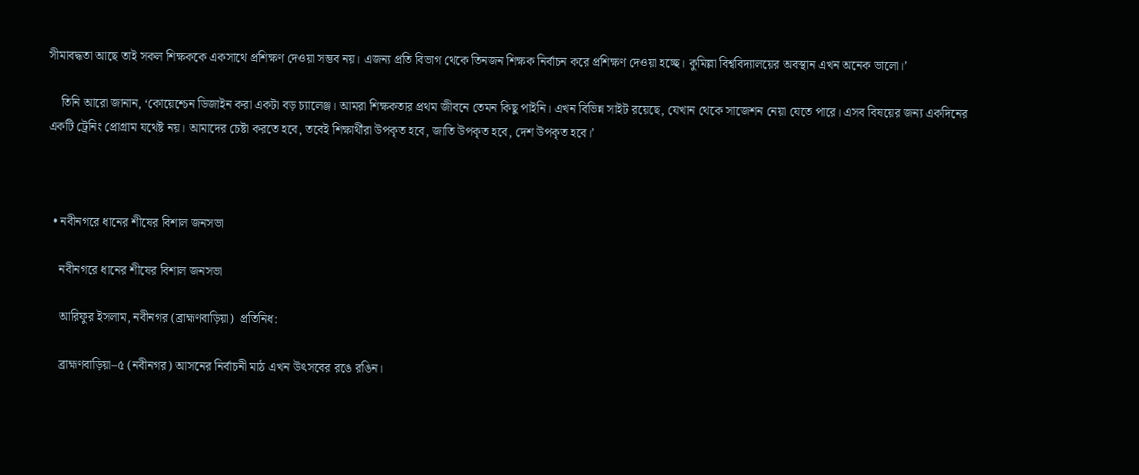সীমাবদ্ধতা আছে তাই সকল শিক্ষককে একসাথে প্রশিক্ষণ দেওয়া সম্ভব নয়। এজন্য প্রতি বিভাগ থেকে তিনজন শিক্ষক নির্বাচন করে প্রশিক্ষণ দেওয়া হচ্ছে। কুমিল্লা বিশ্ববিদ্যালয়ের অবস্থান এখন অনেক ভালো।’

    তিনি আরো জানান, ‘কোয়েশ্চেন ডিজাইন করা একটা বড় চ্যালেঞ্জ। আমরা শিক্ষকতার প্রথম জীবনে তেমন কিছু পাইনি। এখন বিভিন্ন সাইট রয়েছে, যেখান থেকে সাজেশন নেয়া যেতে পারে। এসব বিষয়ের জন্য একদিনের একটি ট্রেনিং প্রোগ্রাম যথেষ্ট নয়। আমাদের চেষ্টা করতে হবে, তবেই শিক্ষার্থীরা উপকৃত হবে, জাতি উপকৃত হবে, দেশ উপকৃত হবে।’



  • নবীনগরে ধানের শীষের বিশাল জনসভা

    নবীনগরে ধানের শীষের বিশাল জনসভা

    আরিফুর ইসলাম, নবীনগর (ব্রাহ্মণবাড়িয়া)  প্রতিনিধ:

    ব্রাহ্মণবাড়িয়া–৫ (নবীনগর) আসনের নির্বাচনী মাঠ এখন উৎসবের রঙে রঙিন।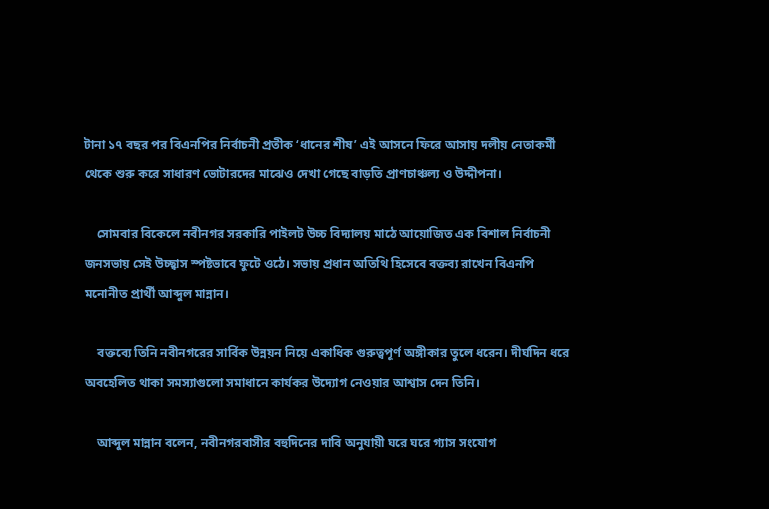টানা ১৭ বছর পর বিএনপির নির্বাচনী প্রতীক ‘ধানের শীষ’ এই আসনে ফিরে আসায় দলীয় নেতাকর্মী থেকে শুরু করে সাধারণ ভোটারদের মাঝেও দেখা গেছে বাড়তি প্রাণচাঞ্চল্য ও উদ্দীপনা।

    সোমবার বিকেলে নবীনগর সরকারি পাইলট উচ্চ বিদ্যালয় মাঠে আয়োজিত এক বিশাল নির্বাচনী জনসভায় সেই উচ্ছ্বাস স্পষ্টভাবে ফুটে ওঠে। সভায় প্রধান অতিথি হিসেবে বক্তব্য রাখেন বিএনপি মনোনীত প্রার্থী আব্দুল মান্নান।

    বক্তব্যে তিনি নবীনগরের সার্বিক উন্নয়ন নিয়ে একাধিক গুরুত্বপূর্ণ অঙ্গীকার তুলে ধরেন। দীর্ঘদিন ধরে অবহেলিত থাকা সমস্যাগুলো সমাধানে কার্যকর উদ্যোগ নেওয়ার আশ্বাস দেন তিনি।

    আব্দুল মান্নান বলেন, নবীনগরবাসীর বহুদিনের দাবি অনুযায়ী ঘরে ঘরে গ্যাস সংযোগ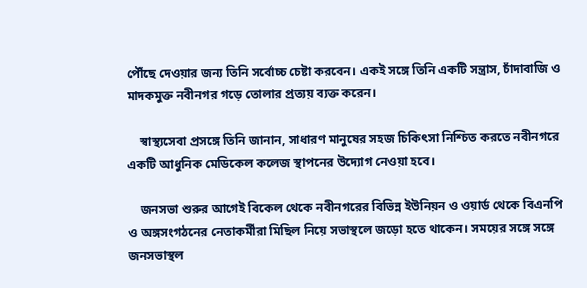পৌঁছে দেওয়ার জন্য তিনি সর্বোচ্চ চেষ্টা করবেন। একই সঙ্গে তিনি একটি সন্ত্রাস, চাঁদাবাজি ও মাদকমুক্ত নবীনগর গড়ে তোলার প্রত্যয় ব্যক্ত করেন।

    স্বাস্থ্যসেবা প্রসঙ্গে তিনি জানান, সাধারণ মানুষের সহজ চিকিৎসা নিশ্চিত করতে নবীনগরে একটি আধুনিক মেডিকেল কলেজ স্থাপনের উদ্যোগ নেওয়া হবে।

    জনসভা শুরুর আগেই বিকেল থেকে নবীনগরের বিভিন্ন ইউনিয়ন ও ওয়ার্ড থেকে বিএনপি ও অঙ্গসংগঠনের নেতাকর্মীরা মিছিল নিয়ে সভাস্থলে জড়ো হতে থাকেন। সময়ের সঙ্গে সঙ্গে জনসভাস্থল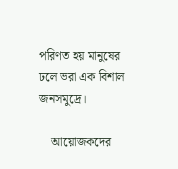পরিণত হয় মানুষের ঢলে ভরা এক বিশাল জনসমুদ্রে।

    আয়োজকদের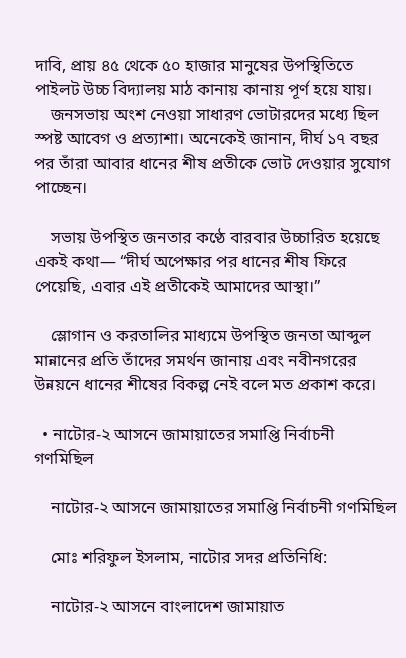দাবি, প্রায় ৪৫ থেকে ৫০ হাজার মানুষের উপস্থিতিতে পাইলট উচ্চ বিদ্যালয় মাঠ কানায় কানায় পূর্ণ হয়ে যায়।
    জনসভায় অংশ নেওয়া সাধারণ ভোটারদের মধ্যে ছিল স্পষ্ট আবেগ ও প্রত্যাশা। অনেকেই জানান, দীর্ঘ ১৭ বছর পর তাঁরা আবার ধানের শীষ প্রতীকে ভোট দেওয়ার সুযোগ পাচ্ছেন।

    সভায় উপস্থিত জনতার কণ্ঠে বারবার উচ্চারিত হয়েছে একই কথা— “দীর্ঘ অপেক্ষার পর ধানের শীষ ফিরে পেয়েছি, এবার এই প্রতীকেই আমাদের আস্থা।”

    স্লোগান ও করতালির মাধ্যমে উপস্থিত জনতা আব্দুল মান্নানের প্রতি তাঁদের সমর্থন জানায় এবং নবীনগরের উন্নয়নে ধানের শীষের বিকল্প নেই বলে মত প্রকাশ করে।

  • নাটোর-২ আসনে জামায়াতের সমাপ্তি নির্বাচনী গণমিছিল

    নাটোর-২ আসনে জামায়াতের সমাপ্তি নির্বাচনী গণমিছিল

    মোঃ শরিফুল ইসলাম, নাটোর সদর প্রতিনিধি:

    নাটোর-২ আসনে বাংলাদেশ জামায়াত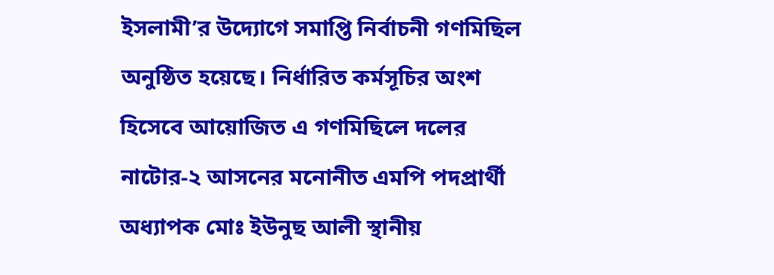ইসলামী’র উদ্যোগে সমাপ্তি নির্বাচনী গণমিছিল অনুষ্ঠিত হয়েছে। নির্ধারিত কর্মসূচির অংশ হিসেবে আয়োজিত এ গণমিছিলে দলের নাটোর-২ আসনের মনোনীত এমপি পদপ্রার্থী অধ্যাপক মোঃ ইউনুছ আলী স্থানীয়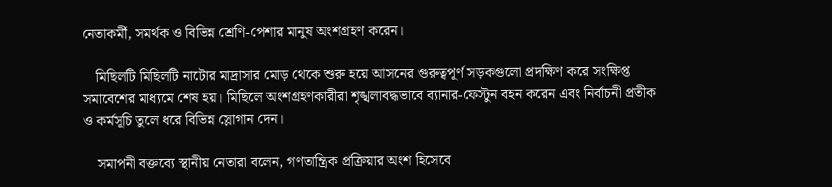নেতাকর্মী, সমর্থক ও বিভিন্ন শ্রেণি-পেশার মানুষ অংশগ্রহণ করেন।

    মিছিলটি মিছিলটি নাটোর মাদ্রাসার মোড় থেকে শুরু হয়ে আসনের গুরুত্বপূর্ণ সড়কগুলো প্রদক্ষিণ করে সংক্ষিপ্ত সমাবেশের মাধ্যমে শেষ হয়। মিছিলে অংশগ্রহণকারীরা শৃঙ্খলাবদ্ধভাবে ব্যানার-ফেস্টুন বহন করেন এবং নির্বাচনী প্রতীক ও কর্মসূচি তুলে ধরে বিভিন্ন স্লোগান দেন।

    সমাপনী বক্তব্যে স্থানীয় নেতারা বলেন, গণতান্ত্রিক প্রক্রিয়ার অংশ হিসেবে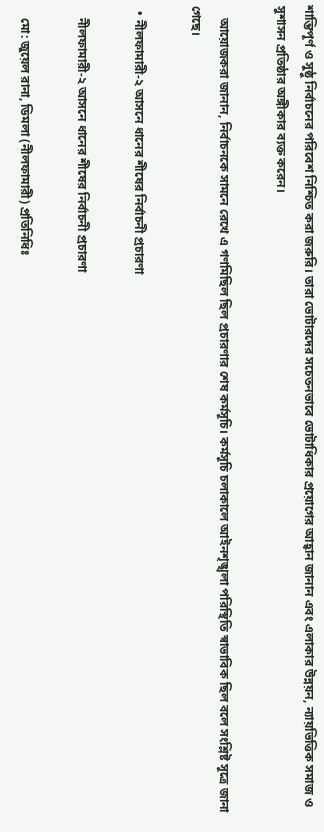শান্তিপূর্ণ ও সুষ্ঠু নির্বাচনের পরিবেশ নিশ্চিত করা জরুরি। তারা ভোটারদের সচেতনভাবে ভোটাধিকার প্রয়োগের আহ্বান জানান এবং এলাকার উন্নয়ন, ন্যায়ভিত্তিক সমাজ ও সুশাসন প্রতিষ্ঠার অঙ্গীকার ব্যক্ত করেন।

    আয়োজকরা জানান, নির্বাচনকে সামনে রেখে এ গণমিছিল ছিল প্রচারণার শেষ কর্মসূচি। কর্মসূচি চলাকালে আইনশৃঙ্খলা পরিস্থিতি স্বাভাবিক ছিল বলে সংশ্লিষ্ট সূত্রে জানা গেছে।

  • নীলফামারী-২ আসনে ধানের শীষের নির্বাচনী প্রচারণা

    নীলফামারী-২ আসনে ধানের শীষের নির্বাচনী প্রচারণা

    মো: জুয়েল রানা, ডিমলা (নীলফামারী) প্রতিনিধিঃ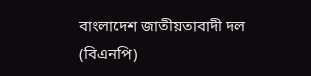বাংলাদেশ জাতীয়তাবাদী দল (বিএনপি)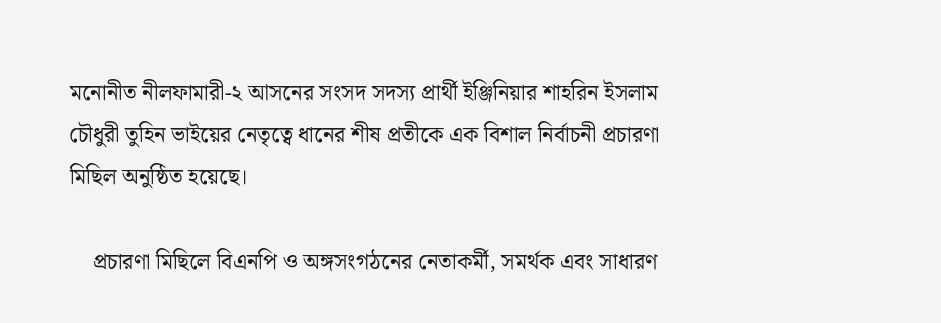মনোনীত নীলফামারী-২ আসনের সংসদ সদস্য প্রার্থী ইঞ্জিনিয়ার শাহরিন ইসলাম চৌধুরী তুহিন ভাইয়ের নেতৃত্বে ধানের শীষ প্রতীকে এক বিশাল নির্বাচনী প্রচারণা মিছিল অনুষ্ঠিত হয়েছে।

    প্রচারণা মিছিলে বিএনপি ও অঙ্গসংগঠনের নেতাকর্মী, সমর্থক এবং সাধারণ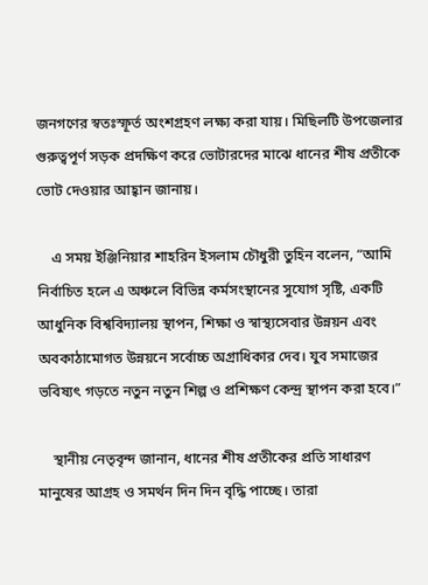জনগণের স্বতঃস্ফূর্ত অংশগ্রহণ লক্ষ্য করা যায়। মিছিলটি উপজেলার গুরুত্বপূর্ণ সড়ক প্রদক্ষিণ করে ভোটারদের মাঝে ধানের শীষ প্রতীকে ভোট দেওয়ার আহ্বান জানায়।

    এ সময় ইঞ্জিনিয়ার শাহরিন ইসলাম চৌধুরী তুহিন বলেন, “আমি নির্বাচিত হলে এ অঞ্চলে বিভিন্ন কর্মসংস্থানের সুযোগ সৃষ্টি, একটি আধুনিক বিশ্ববিদ্যালয় স্থাপন, শিক্ষা ও স্বাস্থ্যসেবার উন্নয়ন এবং অবকাঠামোগত উন্নয়নে সর্বোচ্চ অগ্রাধিকার দেব। যুব সমাজের ভবিষ্যৎ গড়তে নতুন নতুন শিল্প ও প্রশিক্ষণ কেন্দ্র স্থাপন করা হবে।”

    স্থানীয় নেতৃবৃন্দ জানান, ধানের শীষ প্রতীকের প্রতি সাধারণ মানুষের আগ্রহ ও সমর্থন দিন দিন বৃদ্ধি পাচ্ছে। তারা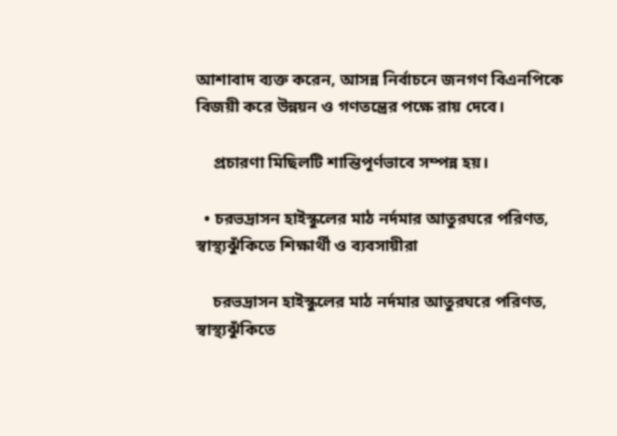আশাবাদ ব্যক্ত করেন, আসন্ন নির্বাচনে জনগণ বিএনপিকে বিজয়ী করে উন্নয়ন ও গণতন্ত্রের পক্ষে রায় দেবে।

    প্রচারণা মিছিলটি শান্তিপূর্ণভাবে সম্পন্ন হয়।

  • চরভদ্রাসন হাইস্কুলের মাঠ নর্দমার আতুরঘরে পরিণত, স্বাস্থ্যঝুঁকিতে শিক্ষার্থী ও ব্যবসায়ীরা

    চরভদ্রাসন হাইস্কুলের মাঠ নর্দমার আতুরঘরে পরিণত, স্বাস্থ্যঝুঁকিতে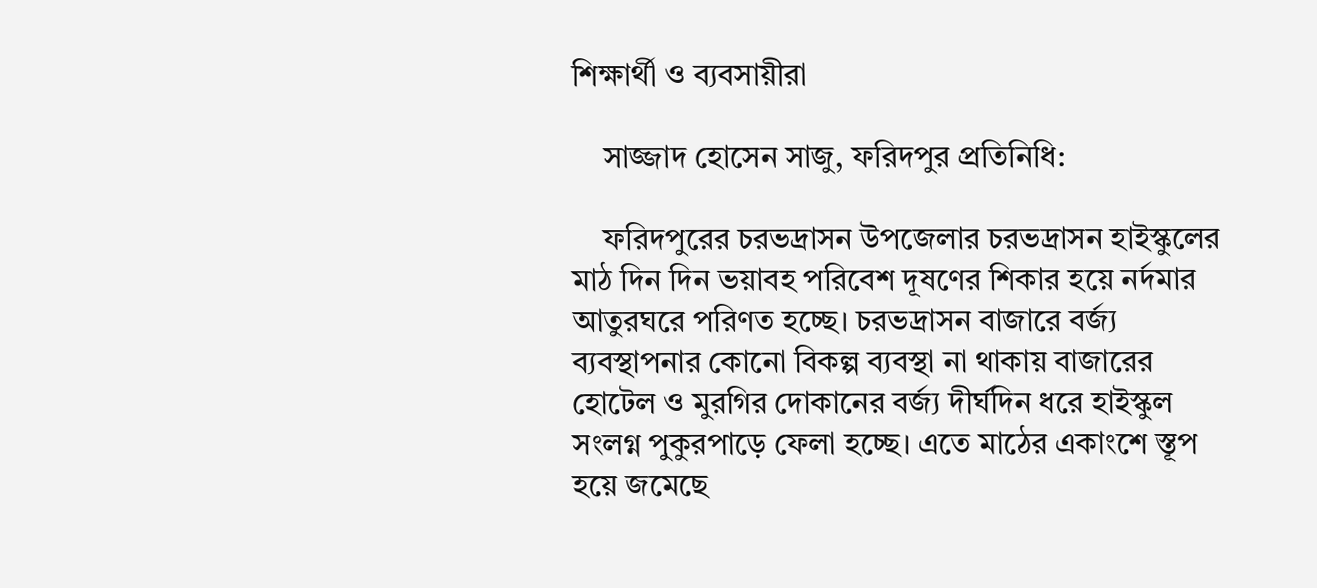শিক্ষার্থী ও ব্যবসায়ীরা

    সাজ্জাদ হোসেন সাজু, ফরিদপুর প্রতিনিধি:

    ফরিদপুরের চরভদ্রাসন উপজেলার চরভদ্রাসন হাইস্কুলের মাঠ দিন দিন ভয়াবহ পরিবেশ দূষণের শিকার হয়ে নর্দমার আতুরঘরে পরিণত হচ্ছে। চরভদ্রাসন বাজারে বর্জ্য ব্যবস্থাপনার কোনো বিকল্প ব্যবস্থা না থাকায় বাজারের হোটেল ও মুরগির দোকানের বর্জ্য দীর্ঘদিন ধরে হাইস্কুল সংলগ্ন পুকুরপাড়ে ফেলা হচ্ছে। এতে মাঠের একাংশে স্তূপ হয়ে জমেছে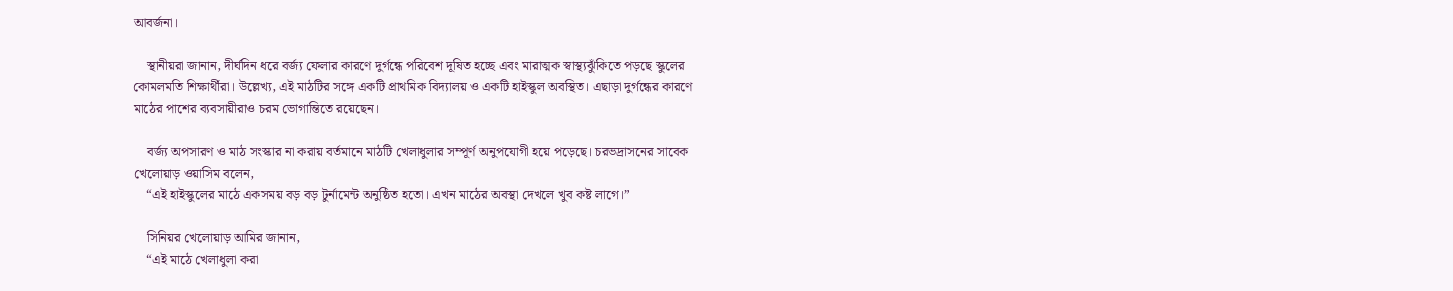আবর্জনা।

    স্থানীয়রা জানান, দীর্ঘদিন ধরে বর্জ্য ফেলার কারণে দুর্গন্ধে পরিবেশ দূষিত হচ্ছে এবং মারাত্মক স্বাস্থ্যঝুঁকিতে পড়ছে স্কুলের কোমলমতি শিক্ষার্থীরা। উল্লেখ্য, এই মাঠটির সঙ্গে একটি প্রাথমিক বিদ্যালয় ও একটি হাইস্কুল অবস্থিত। এছাড়া দুর্গন্ধের কারণে মাঠের পাশের ব্যবসায়ীরাও চরম ভোগান্তিতে রয়েছেন।

    বর্জ্য অপসারণ ও মাঠ সংস্কার না করায় বর্তমানে মাঠটি খেলাধুলার সম্পূর্ণ অনুপযোগী হয়ে পড়েছে। চরভদ্রাসনের সাবেক খেলোয়াড় ওয়াসিম বলেন,
    “এই হাইস্কুলের মাঠে একসময় বড় বড় টুর্নামেন্ট অনুষ্ঠিত হতো। এখন মাঠের অবস্থা দেখলে খুব কষ্ট লাগে।”

    সিনিয়র খেলোয়াড় আমির জানান,
    “এই মাঠে খেলাধুলা করা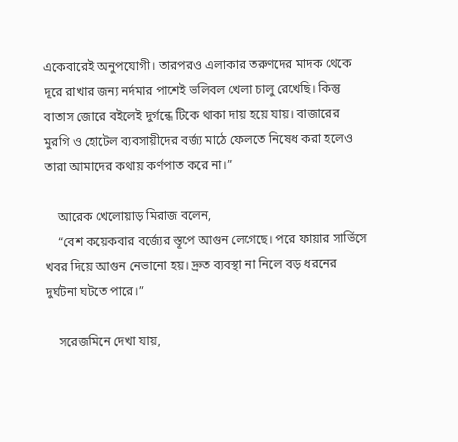একেবারেই অনুপযোগী। তারপরও এলাকার তরুণদের মাদক থেকে দূরে রাখার জন্য নর্দমার পাশেই ভলিবল খেলা চালু রেখেছি। কিন্তু বাতাস জোরে বইলেই দুর্গন্ধে টিকে থাকা দায় হয়ে যায়। বাজারের মুরগি ও হোটেল ব্যবসায়ীদের বর্জ্য মাঠে ফেলতে নিষেধ করা হলেও তারা আমাদের কথায় কর্ণপাত করে না।”

    আরেক খেলোয়াড় মিরাজ বলেন,
    “বেশ কয়েকবার বর্জ্যের স্তূপে আগুন লেগেছে। পরে ফায়ার সার্ভিসে খবর দিয়ে আগুন নেভানো হয়। দ্রুত ব্যবস্থা না নিলে বড় ধরনের দুর্ঘটনা ঘটতে পারে।”

    সরেজমিনে দেখা যায়,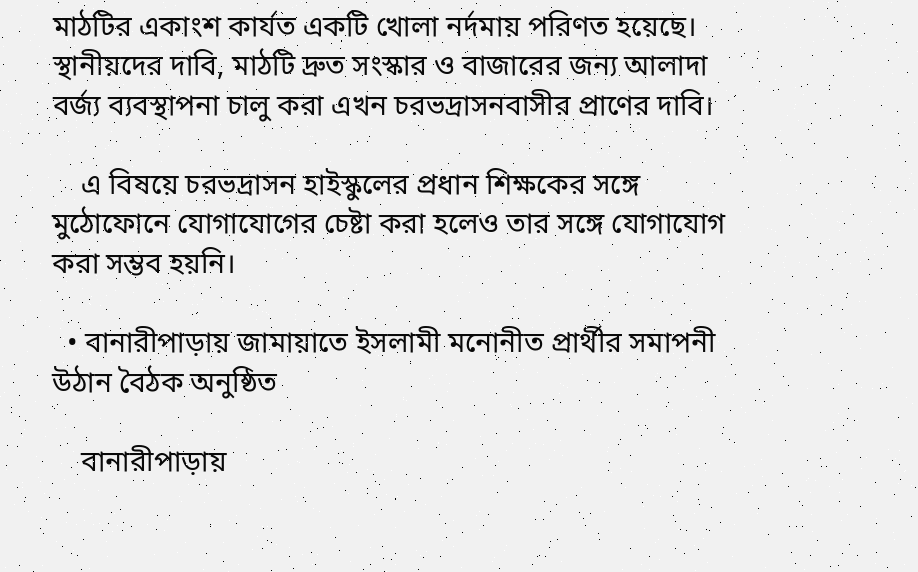মাঠটির একাংশ কার্যত একটি খোলা নর্দমায় পরিণত হয়েছে। স্থানীয়দের দাবি, মাঠটি দ্রুত সংস্কার ও বাজারের জন্য আলাদা বর্জ্য ব্যবস্থাপনা চালু করা এখন চরভদ্রাসনবাসীর প্রাণের দাবি।

    এ বিষয়ে চরভদ্রাসন হাইস্কুলের প্রধান শিক্ষকের সঙ্গে মুঠোফোনে যোগাযোগের চেষ্টা করা হলেও তার সঙ্গে যোগাযোগ করা সম্ভব হয়নি।

  • বানারীপাড়ায় জামায়াতে ইসলামী মনোনীত প্রার্থীর সমাপনী উঠান বৈঠক অনুষ্ঠিত

    বানারীপাড়ায়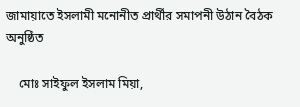জামায়াতে ইসলামী মনোনীত প্রার্থীর সমাপনী উঠান বৈঠক অনুষ্ঠিত

    মোঃ সাইফুল ইসলাম মিয়া,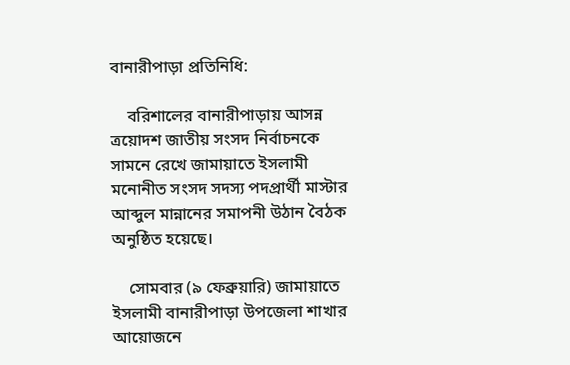বানারীপাড়া প্রতিনিধি:

    বরিশালের বানারীপাড়ায় আসন্ন ত্রয়োদশ জাতীয় সংসদ নির্বাচনকে সামনে রেখে জামায়াতে ইসলামী মনোনীত সংসদ সদস্য পদপ্রার্থী মাস্টার আব্দুল মান্নানের সমাপনী উঠান বৈঠক অনুষ্ঠিত হয়েছে।

    সোমবার (৯ ফেব্রুয়ারি) জামায়াতে ইসলামী বানারীপাড়া উপজেলা শাখার আয়োজনে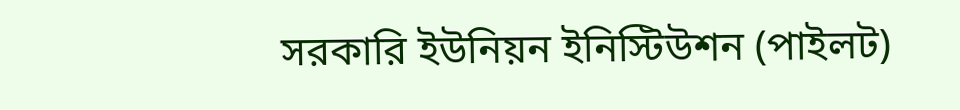সরকারি ইউনিয়ন ইনিস্টিউশন (পাইলট)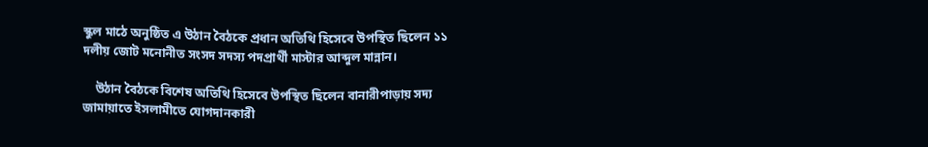স্কুল মাঠে অনুষ্ঠিত এ উঠান বৈঠকে প্রধান অতিথি হিসেবে উপস্থিত ছিলেন ১১ দলীয় জোট মনোনীত সংসদ সদস্য পদপ্রার্থী মাস্টার আব্দুল মান্নান।

    উঠান বৈঠকে বিশেষ অতিথি হিসেবে উপস্থিত ছিলেন বানারীপাড়ায় সদ্য জামায়াতে ইসলামীতে যোগদানকারী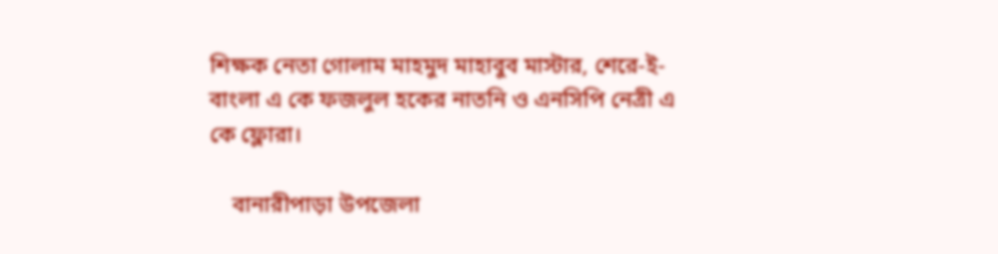শিক্ষক নেতা গোলাম মাহমুদ মাহাবুব মাস্টার, শেরে-ই-বাংলা এ কে ফজলুল হকের নাতনি ও এনসিপি নেত্রী এ কে ফ্লোরা।

    বানারীপাড়া উপজেলা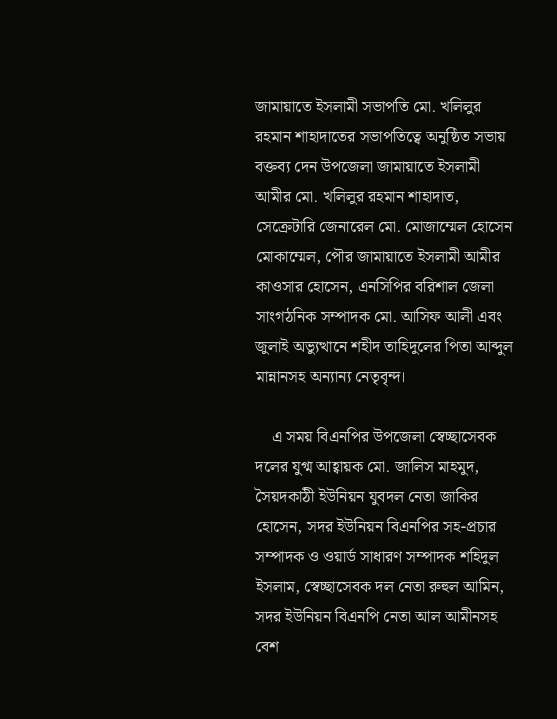জামায়াতে ইসলামী সভাপতি মো. খলিলুর রহমান শাহাদাতের সভাপতিত্বে অনুষ্ঠিত সভায় বক্তব্য দেন উপজেলা জামায়াতে ইসলামী আমীর মো. খলিলুর রহমান শাহাদাত, সেক্রেটারি জেনারেল মো. মোজাম্মেল হোসেন মোকাম্মেল, পৌর জামায়াতে ইসলামী আমীর কাওসার হোসেন, এনসিপির বরিশাল জেলা সাংগঠনিক সম্পাদক মো. আসিফ আলী এবং জুলাই অভ্যুত্থানে শহীদ তাহিদুলের পিতা আব্দুল মান্নানসহ অন্যান্য নেতৃবৃন্দ।

    এ সময় বিএনপির উপজেলা স্বেচ্ছাসেবক দলের যুগ্ম আহ্বায়ক মো. জালিস মাহমুদ, সৈয়দকাঠী ইউনিয়ন যুবদল নেতা জাকির হোসেন, সদর ইউনিয়ন বিএনপির সহ-প্রচার সম্পাদক ও ওয়ার্ড সাধারণ সম্পাদক শহিদুল ইসলাম, স্বেচ্ছাসেবক দল নেতা রুহুল আমিন, সদর ইউনিয়ন বিএনপি নেতা আল আমীনসহ বেশ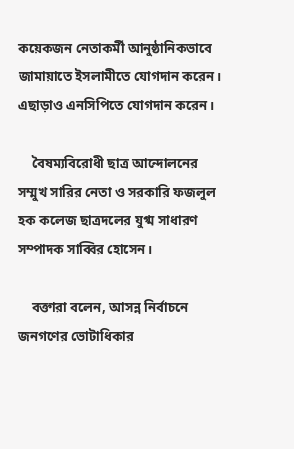কয়েকজন নেতাকর্মী আনুষ্ঠানিকভাবে জামায়াতে ইসলামীতে যোগদান করেন। এছাড়াও এনসিপিতে যোগদান করেন।

    বৈষম্যবিরোধী ছাত্র আন্দোলনের সম্মুখ সারির নেতা ও সরকারি ফজলুল হক কলেজ ছাত্রদলের যুগ্ম সাধারণ সম্পাদক সাব্বির হোসেন।

    বক্তারা বলেন, আসন্ন নির্বাচনে জনগণের ভোটাধিকার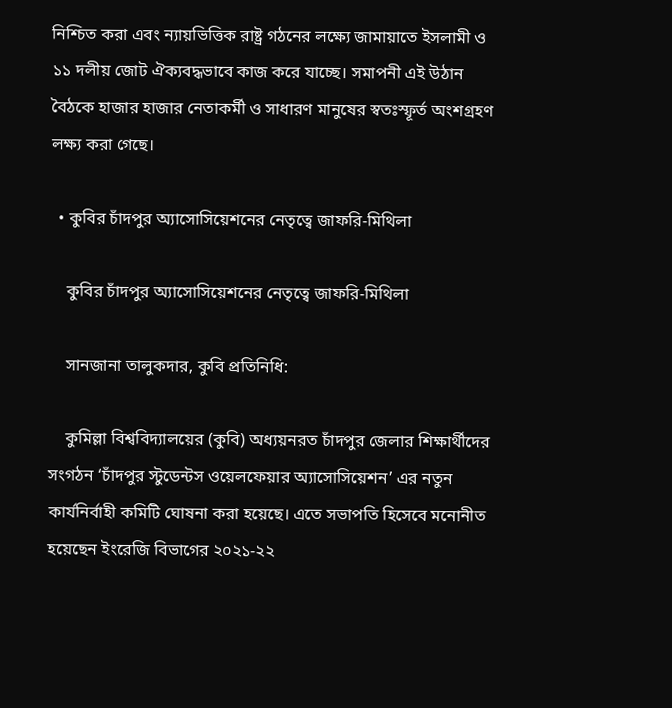নিশ্চিত করা এবং ন্যায়ভিত্তিক রাষ্ট্র গঠনের লক্ষ্যে জামায়াতে ইসলামী ও ১১ দলীয় জোট ঐক্যবদ্ধভাবে কাজ করে যাচ্ছে। সমাপনী এই উঠান বৈঠকে হাজার হাজার নেতাকর্মী ও সাধারণ মানুষের স্বতঃস্ফূর্ত অংশগ্রহণ লক্ষ্য করা গেছে।

  • কুবির চাঁদপুর অ্যাসোসিয়েশনের নেতৃত্বে জাফরি-মিথিলা

    কুবির চাঁদপুর অ্যাসোসিয়েশনের নেতৃত্বে জাফরি-মিথিলা

    সানজানা তালুকদার, কুবি প্রতিনিধি:

    কুমিল্লা বিশ্ববিদ্যালয়ের (কুবি) অধ্যয়নরত চাঁদপুর জেলার শিক্ষার্থীদের সংগঠন ‘চাঁদপুর স্টুডেন্টস ওয়েলফেয়ার অ্যাসোসিয়েশন’ এর নতুন কার্যনির্বাহী কমিটি ঘোষনা করা হয়েছে। এতে সভাপতি হিসেবে মনোনীত হয়েছেন ইংরেজি বিভাগের ২০২১-২২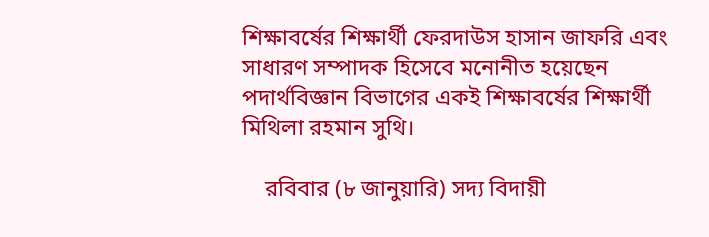শিক্ষাবর্ষের শিক্ষার্থী ফেরদাউস হাসান জাফরি এবং সাধারণ সম্পাদক হিসেবে মনোনীত হয়েছেন পদার্থবিজ্ঞান বিভাগের একই শিক্ষাবর্ষের শিক্ষার্থী মিথিলা রহমান সুথি।

    রবিবার (৮ জানুয়ারি) সদ্য বিদায়ী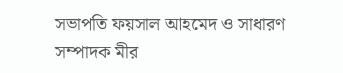সভাপতি ফয়সাল আহমেদ ও সাধারণ সম্পাদক মীর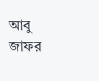আবু জাফর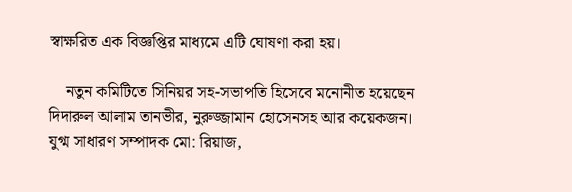স্বাক্ষরিত এক বিজ্ঞপ্তির মাধ্যমে এটি ঘোষণা করা হয়।

    নতুন কমিটিতে সিনিয়র সহ-সভাপতি হিসেবে মনোনীত হয়েছেন দিদারুল আলাম তানভীর, নুরুজ্জামান হোসেনসহ আর কয়েকজন। যুগ্ম সাধারণ সম্পাদক মো: রিয়াজ,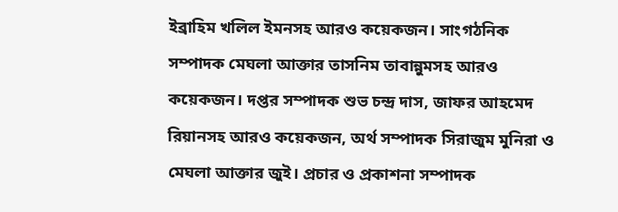ইব্রাহিম খলিল ইমনসহ আরও কয়েকজন। সাংগঠনিক সম্পাদক মেঘলা আক্তার তাসনিম তাবান্নুমসহ আরও কয়েকজন। দপ্তর সম্পাদক শুভ চন্দ্র দাস, জাফর আহমেদ রিয়ানসহ আরও কয়েকজন, অর্থ সম্পাদক সিরাজুম মুনিরা ও মেঘলা আক্তার জুই। প্রচার ও প্রকাশনা সম্পাদক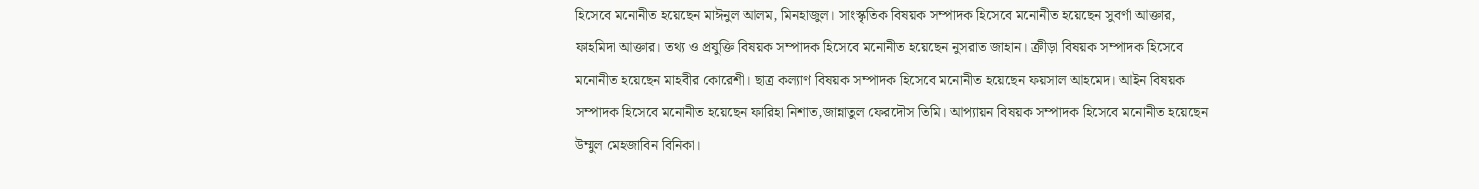হিসেবে মনোনীত হয়েছেন মাঈনুল আলম, মিনহাজুল। সাংস্কৃতিক বিষয়ক সম্পাদক হিসেবে মনোনীত হয়েছেন সুবর্ণা আক্তার, ফাহমিদা আক্তার। তথ্য ও প্রযুক্তি বিষয়ক সম্পাদক হিসেবে মনোনীত হয়েছেন নুসরাত জাহান। ক্রীড়া বিষয়ক সম্পাদক হিসেবে মনোনীত হয়েছেন মাহবীর কোরেশী। ছাত্র কল্যাণ বিষয়ক সম্পাদক হিসেবে মনোনীত হয়েছেন ফয়সাল আহমেদ। আইন বিষয়ক সম্পাদক হিসেবে মনোনীত হয়েছেন ফারিহা নিশাত,জান্নাতুল ফেরদৌস তিমি। আপ্যায়ন বিষয়ক সম্পাদক হিসেবে মনোনীত হয়েছেন উম্মুল মেহজাবিন বিনিকা।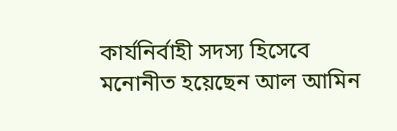কার্যনির্বাহী সদস্য হিসেবে মনোনীত হয়েছেন আল আমিন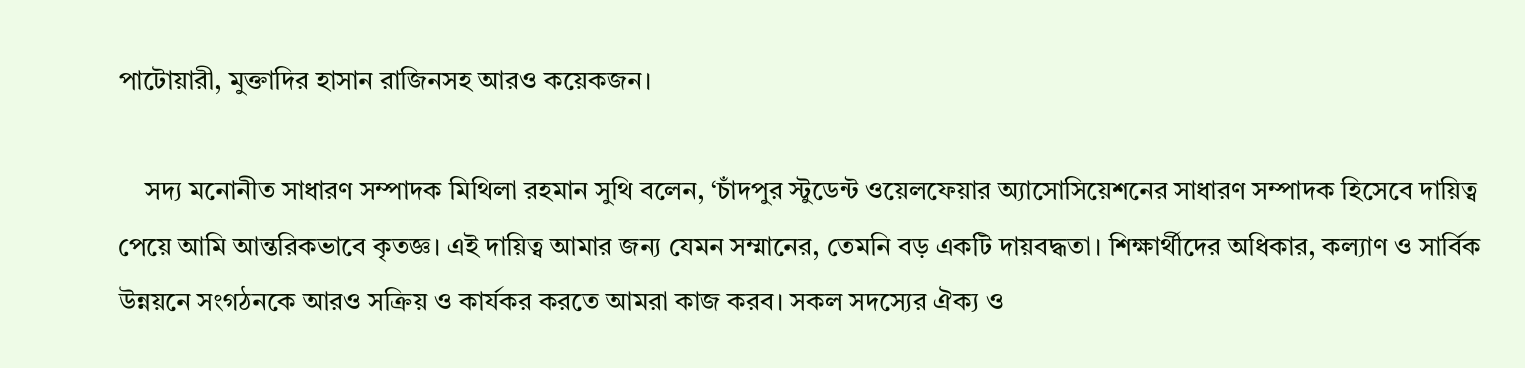পাটোয়ারী, মুক্তাদির হাসান রাজিনসহ আরও কয়েকজন।

    সদ্য মনোনীত সাধারণ সম্পাদক মিথিলা রহমান সুথি বলেন, ‘চাঁদপুর স্টুডেন্ট ওয়েলফেয়ার অ্যাসোসিয়েশনের সাধারণ সম্পাদক হিসেবে দায়িত্ব পেয়ে আমি আন্তরিকভাবে কৃতজ্ঞ। এই দায়িত্ব আমার জন্য যেমন সম্মানের, তেমনি বড় একটি দায়বদ্ধতা। শিক্ষার্থীদের অধিকার, কল্যাণ ও সার্বিক উন্নয়নে সংগঠনকে আরও সক্রিয় ও কার্যকর করতে আমরা কাজ করব। সকল সদস্যের ঐক্য ও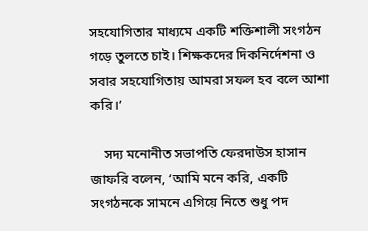সহযোগিতার মাধ্যমে একটি শক্তিশালী সংগঠন গড়ে তুলতে চাই। শিক্ষকদের দিকনির্দেশনা ও সবার সহযোগিতায় আমরা সফল হব বলে আশা করি।’

    সদ্য মনোনীত সভাপতি ফেরদাউস হাসান জাফরি বলেন, ‘আমি মনে করি, একটি সংগঠনকে সামনে এগিয়ে নিতে শুধু পদ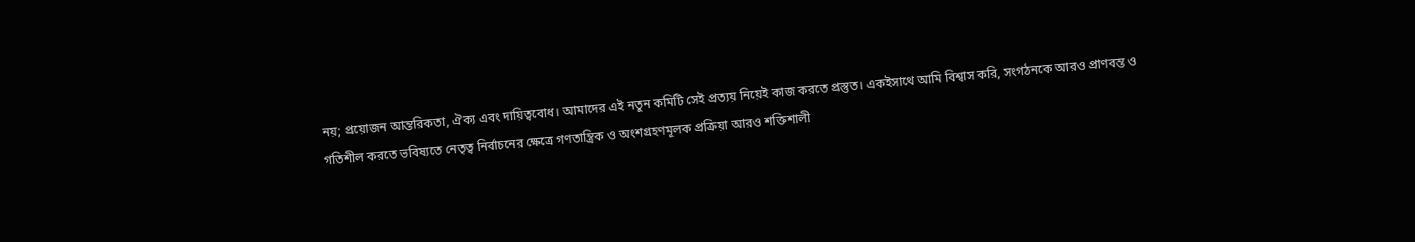নয়; প্রয়োজন আন্তরিকতা, ঐক্য এবং দায়িত্ববোধ। আমাদের এই নতুন কমিটি সেই প্রত্যয় নিয়েই কাজ করতে প্রস্তুত। একইসাথে আমি বিশ্বাস করি, সংগঠনকে আরও প্রাণবন্ত ও গতিশীল করতে ভবিষ্যতে নেতৃত্ব নির্বাচনের ক্ষেত্রে গণতান্ত্রিক ও অংশগ্রহণমূলক প্রক্রিয়া আরও শক্তিশালী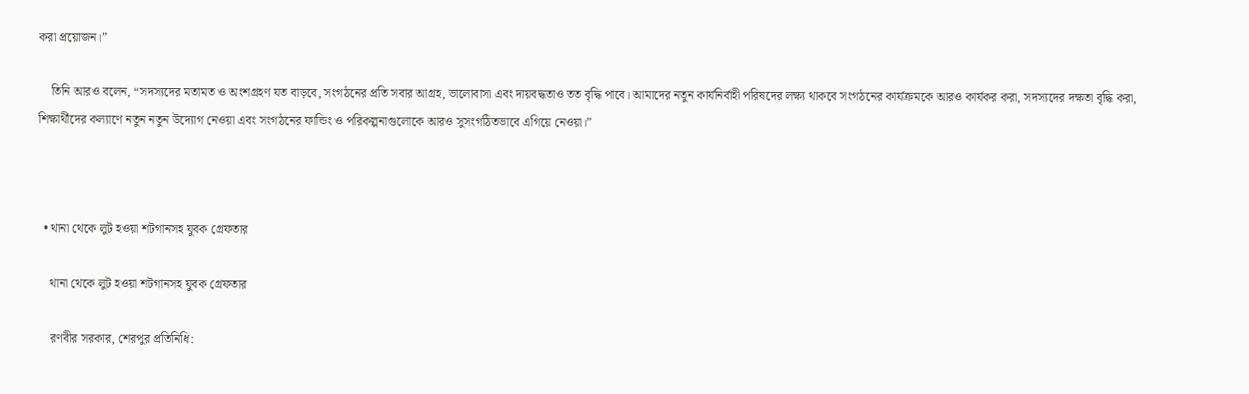করা প্রয়োজন।”

    তিনি আরও বলেন, “সদস্যদের মতামত ও অংশগ্রহণ যত বাড়বে, সংগঠনের প্রতি সবার আগ্রহ, ভালোবাসা এবং দায়বদ্ধতাও তত বৃদ্ধি পাবে। আমাদের নতুন কার্যনির্বাহী পরিষদের লক্ষ্য থাকবে সংগঠনের কার্যক্রমকে আরও কার্যকর করা, সদস্যদের দক্ষতা বৃদ্ধি করা, শিক্ষার্থীদের কল্যাণে নতুন নতুন উদ্যোগ নেওয়া এবং সংগঠনের ফান্ডিং ও পরিকল্পনাগুলোকে আরও সুসংগঠিতভাবে এগিয়ে নেওয়া।”



  • থানা থেকে লুট হওয়া শটগানসহ যুবক গ্রেফতার

    থানা থেকে লুট হওয়া শটগানসহ যুবক গ্রেফতার

    রণবীর সরকার, শেরপুর প্রতিনিধি: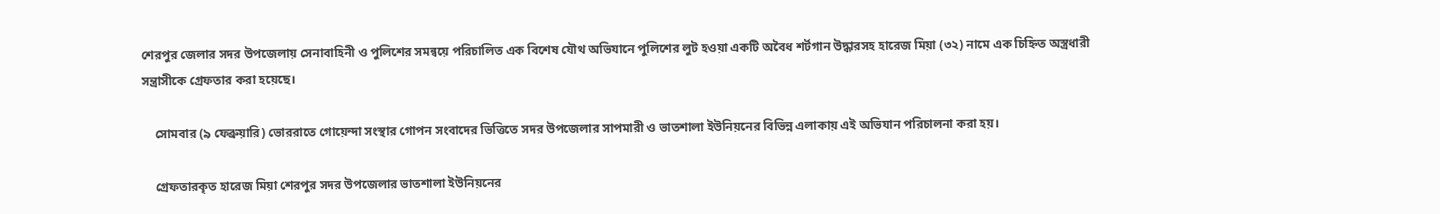শেরপুর জেলার সদর উপজেলায় সেনাবাহিনী ও পুলিশের সমন্বয়ে পরিচালিত এক বিশেষ যৌথ অভিযানে পুলিশের লুট হওয়া একটি অবৈধ শর্টগান উদ্ধারসহ হারেজ মিয়া (৩২) নামে এক চিহ্নিত অস্ত্রধারী সন্ত্রাসীকে গ্রেফতার করা হয়েছে।

    সোমবার (৯ ফেব্রুয়ারি) ভোররাতে গোয়েন্দা সংস্থার গোপন সংবাদের ভিত্তিতে সদর উপজেলার সাপমারী ও ভাতশালা ইউনিয়নের বিভিন্ন এলাকায় এই অভিযান পরিচালনা করা হয়।

    গ্রেফতারকৃত হারেজ মিয়া শেরপুর সদর উপজেলার ভাতশালা ইউনিয়নের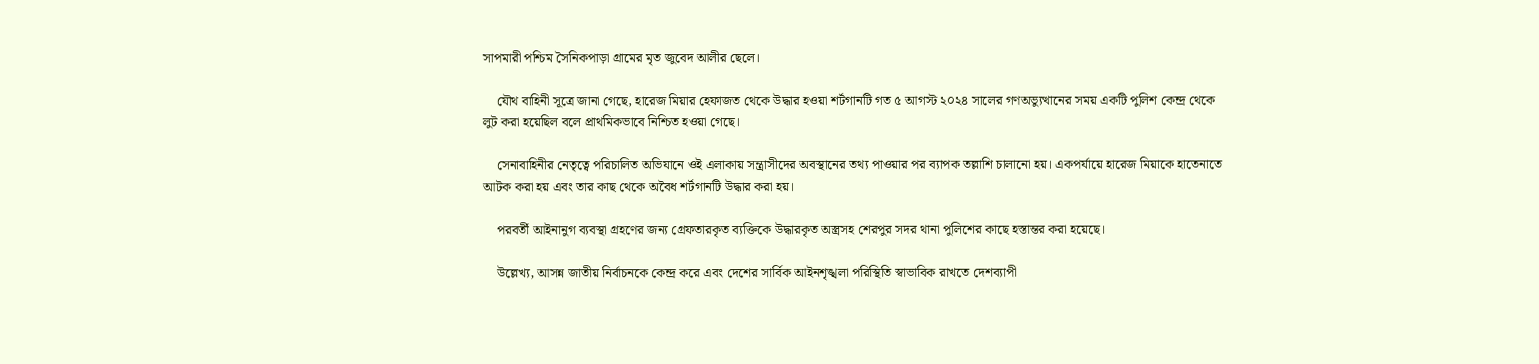সাপমারী পশ্চিম সৈনিকপাড়া গ্রামের মৃত জুবেদ আলীর ছেলে।

    যৌথ বাহিনী সূত্রে জানা গেছে, হারেজ মিয়ার হেফাজত থেকে উদ্ধার হওয়া শর্টগানটি গত ৫ আগস্ট ২০২৪ সালের গণঅভ্যুত্থানের সময় একটি পুলিশ কেন্দ্র থেকে লুট করা হয়েছিল বলে প্রাথমিকভাবে নিশ্চিত হওয়া গেছে।

    সেনাবাহিনীর নেতৃত্বে পরিচালিত অভিযানে ওই এলাকায় সন্ত্রাসীদের অবস্থানের তথ্য পাওয়ার পর ব্যাপক তল্লাশি চালানো হয়। একপর্যায়ে হারেজ মিয়াকে হাতেনাতে আটক করা হয় এবং তার কাছ থেকে অবৈধ শর্টগানটি উদ্ধার করা হয়।

    পরবর্তী আইনানুগ ব্যবস্থা গ্রহণের জন্য গ্রেফতারকৃত ব্যক্তিকে উদ্ধারকৃত অস্ত্রসহ শেরপুর সদর থানা পুলিশের কাছে হস্তান্তর করা হয়েছে।

    উল্লেখ্য, আসন্ন জাতীয় নির্বাচনকে কেন্দ্র করে এবং দেশের সার্বিক আইনশৃঙ্খলা পরিস্থিতি স্বাভাবিক রাখতে দেশব্যাপী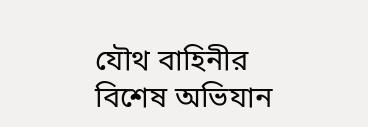যৌথ বাহিনীর বিশেষ অভিযান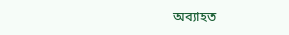অব্যাহত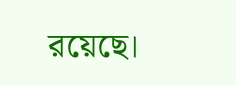রয়েছে।